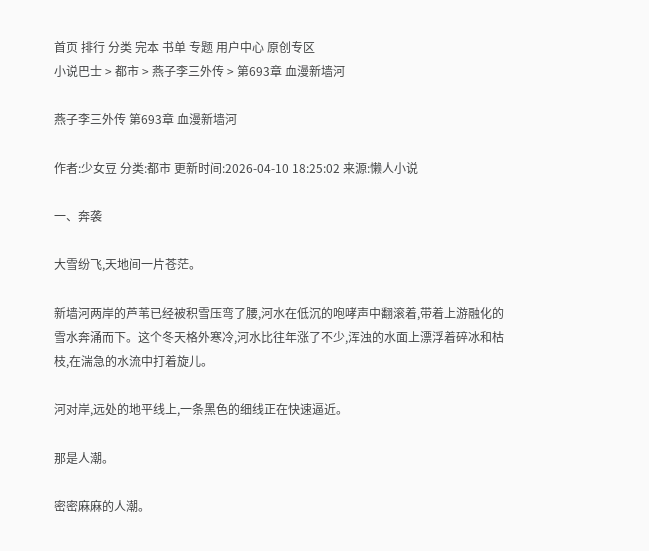首页 排行 分类 完本 书单 专题 用户中心 原创专区
小说巴士 > 都市 > 燕子李三外传 > 第693章 血漫新墙河

燕子李三外传 第693章 血漫新墙河

作者:少女豆 分类:都市 更新时间:2026-04-10 18:25:02 来源:懒人小说

一、奔袭

大雪纷飞,天地间一片苍茫。

新墙河两岸的芦苇已经被积雪压弯了腰,河水在低沉的咆哮声中翻滚着,带着上游融化的雪水奔涌而下。这个冬天格外寒冷,河水比往年涨了不少,浑浊的水面上漂浮着碎冰和枯枝,在湍急的水流中打着旋儿。

河对岸,远处的地平线上,一条黑色的细线正在快速逼近。

那是人潮。

密密麻麻的人潮。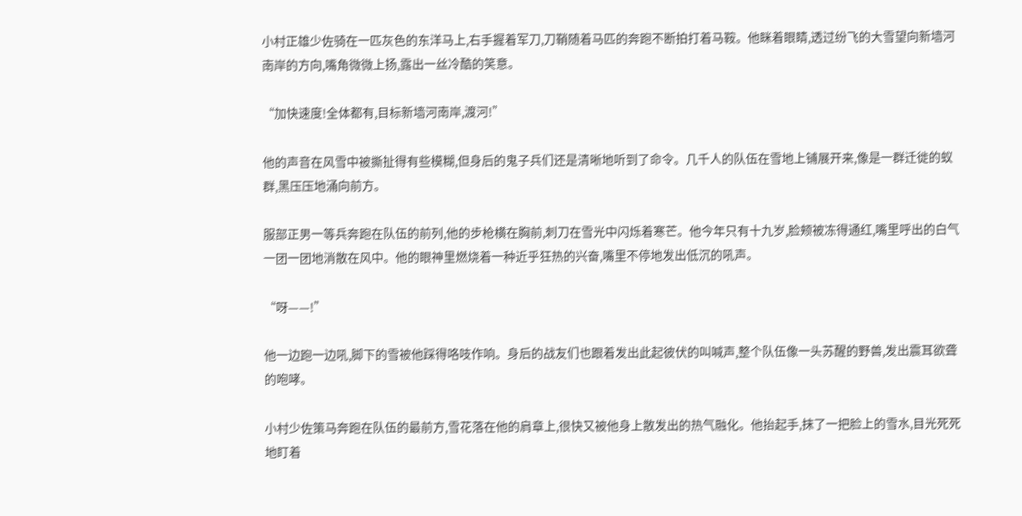小村正雄少佐骑在一匹灰色的东洋马上,右手握着军刀,刀鞘随着马匹的奔跑不断拍打着马鞍。他眯着眼睛,透过纷飞的大雪望向新墙河南岸的方向,嘴角微微上扬,露出一丝冷酷的笑意。

“加快速度!全体都有,目标新墙河南岸,渡河!”

他的声音在风雪中被撕扯得有些模糊,但身后的鬼子兵们还是清晰地听到了命令。几千人的队伍在雪地上铺展开来,像是一群迁徙的蚁群,黑压压地涌向前方。

服部正男一等兵奔跑在队伍的前列,他的步枪横在胸前,刺刀在雪光中闪烁着寒芒。他今年只有十九岁,脸颊被冻得通红,嘴里呼出的白气一团一团地消散在风中。他的眼神里燃烧着一种近乎狂热的兴奋,嘴里不停地发出低沉的吼声。

“呀——!”

他一边跑一边吼,脚下的雪被他踩得咯吱作响。身后的战友们也跟着发出此起彼伏的叫喊声,整个队伍像一头苏醒的野兽,发出震耳欲聋的咆哮。

小村少佐策马奔跑在队伍的最前方,雪花落在他的肩章上,很快又被他身上散发出的热气融化。他抬起手,抹了一把脸上的雪水,目光死死地盯着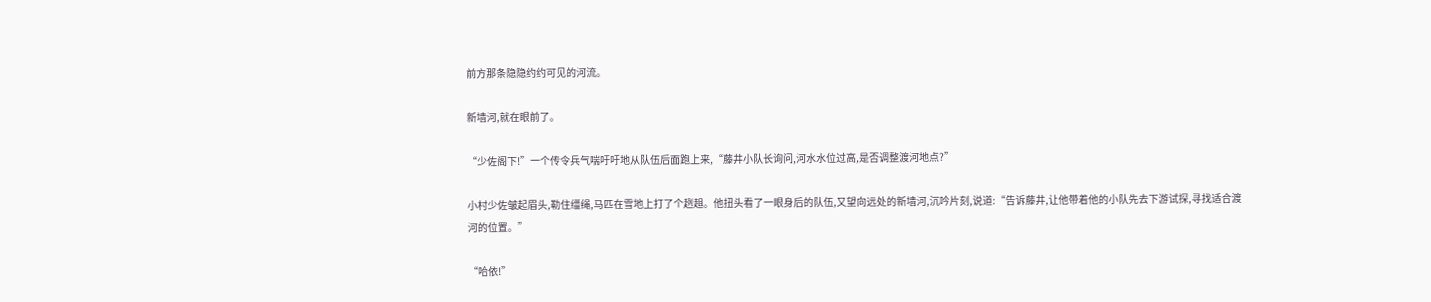前方那条隐隐约约可见的河流。

新墙河,就在眼前了。

“少佐阁下!”一个传令兵气喘吁吁地从队伍后面跑上来,“藤井小队长询问,河水水位过高,是否调整渡河地点?”

小村少佐皱起眉头,勒住缰绳,马匹在雪地上打了个趔趄。他扭头看了一眼身后的队伍,又望向远处的新墙河,沉吟片刻,说道:“告诉藤井,让他带着他的小队先去下游试探,寻找适合渡河的位置。”

“哈依!”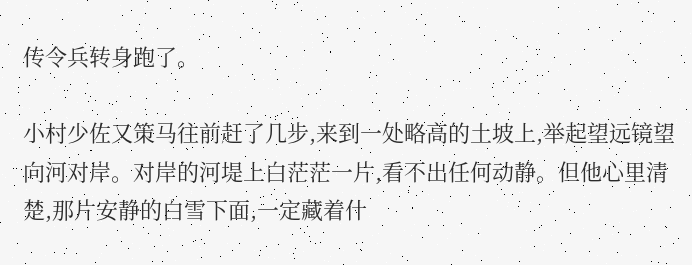传令兵转身跑了。

小村少佐又策马往前赶了几步,来到一处略高的土坡上,举起望远镜望向河对岸。对岸的河堤上白茫茫一片,看不出任何动静。但他心里清楚,那片安静的白雪下面,一定藏着什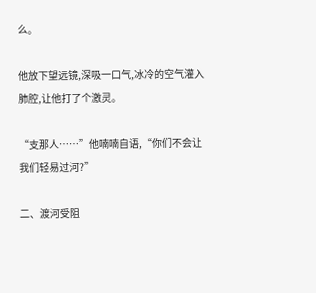么。

他放下望远镜,深吸一口气,冰冷的空气灌入肺腔,让他打了个激灵。

“支那人……”他喃喃自语,“你们不会让我们轻易过河?”

二、渡河受阻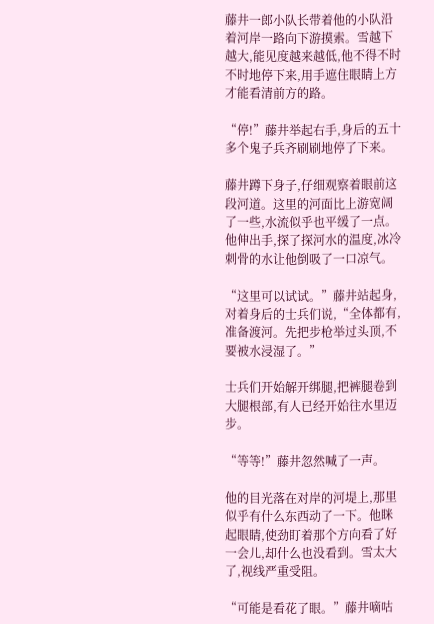藤井一郎小队长带着他的小队沿着河岸一路向下游摸索。雪越下越大,能见度越来越低,他不得不时不时地停下来,用手遮住眼睛上方才能看清前方的路。

“停!”藤井举起右手,身后的五十多个鬼子兵齐刷刷地停了下来。

藤井蹲下身子,仔细观察着眼前这段河道。这里的河面比上游宽阔了一些,水流似乎也平缓了一点。他伸出手,探了探河水的温度,冰冷刺骨的水让他倒吸了一口凉气。

“这里可以试试。”藤井站起身,对着身后的士兵们说,“全体都有,准备渡河。先把步枪举过头顶,不要被水浸湿了。”

士兵们开始解开绑腿,把裤腿卷到大腿根部,有人已经开始往水里迈步。

“等等!”藤井忽然喊了一声。

他的目光落在对岸的河堤上,那里似乎有什么东西动了一下。他眯起眼睛,使劲盯着那个方向看了好一会儿,却什么也没看到。雪太大了,视线严重受阻。

“可能是看花了眼。”藤井嘀咕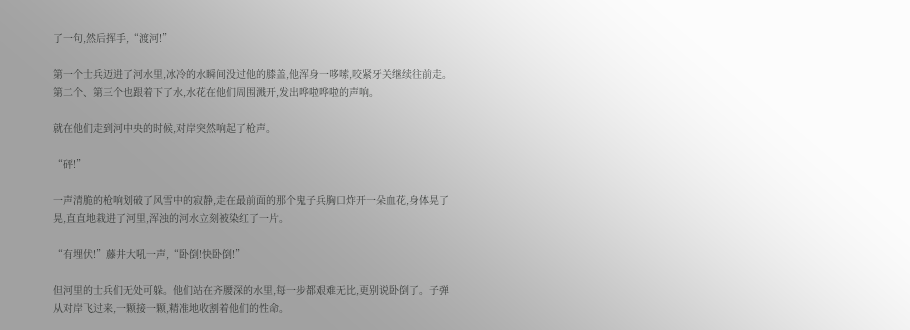了一句,然后挥手,“渡河!”

第一个士兵迈进了河水里,冰冷的水瞬间没过他的膝盖,他浑身一哆嗦,咬紧牙关继续往前走。第二个、第三个也跟着下了水,水花在他们周围溅开,发出哗啦哗啦的声响。

就在他们走到河中央的时候,对岸突然响起了枪声。

“砰!”

一声清脆的枪响划破了风雪中的寂静,走在最前面的那个鬼子兵胸口炸开一朵血花,身体晃了晃,直直地栽进了河里,浑浊的河水立刻被染红了一片。

“有埋伏!”藤井大吼一声,“卧倒!快卧倒!”

但河里的士兵们无处可躲。他们站在齐腰深的水里,每一步都艰难无比,更别说卧倒了。子弹从对岸飞过来,一颗接一颗,精准地收割着他们的性命。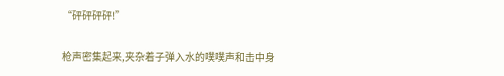“砰砰砰砰!”

枪声密集起来,夹杂着子弹入水的噗噗声和击中身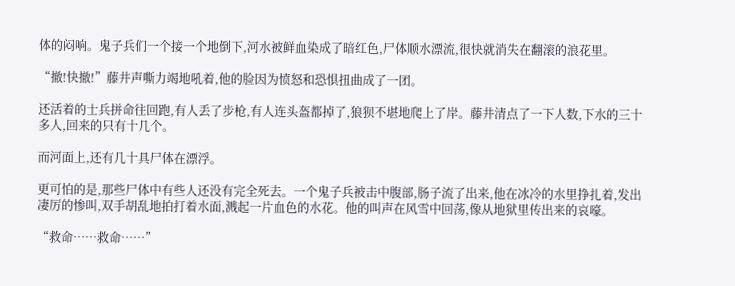体的闷响。鬼子兵们一个接一个地倒下,河水被鲜血染成了暗红色,尸体顺水漂流,很快就消失在翻滚的浪花里。

“撤!快撤!”藤井声嘶力竭地吼着,他的脸因为愤怒和恐惧扭曲成了一团。

还活着的士兵拼命往回跑,有人丢了步枪,有人连头盔都掉了,狼狈不堪地爬上了岸。藤井清点了一下人数,下水的三十多人,回来的只有十几个。

而河面上,还有几十具尸体在漂浮。

更可怕的是,那些尸体中有些人还没有完全死去。一个鬼子兵被击中腹部,肠子流了出来,他在冰冷的水里挣扎着,发出凄厉的惨叫,双手胡乱地拍打着水面,溅起一片血色的水花。他的叫声在风雪中回荡,像从地狱里传出来的哀嚎。

“救命……救命……”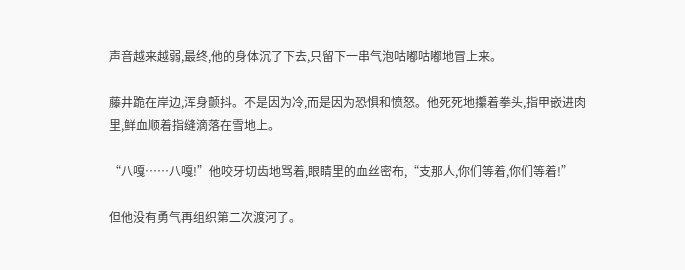声音越来越弱,最终,他的身体沉了下去,只留下一串气泡咕嘟咕嘟地冒上来。

藤井跪在岸边,浑身颤抖。不是因为冷,而是因为恐惧和愤怒。他死死地攥着拳头,指甲嵌进肉里,鲜血顺着指缝滴落在雪地上。

“八嘎……八嘎!”他咬牙切齿地骂着,眼睛里的血丝密布,“支那人,你们等着,你们等着!”

但他没有勇气再组织第二次渡河了。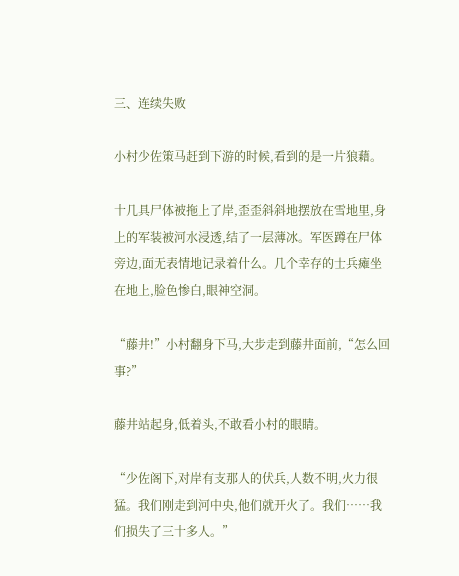三、连续失败

小村少佐策马赶到下游的时候,看到的是一片狼藉。

十几具尸体被拖上了岸,歪歪斜斜地摆放在雪地里,身上的军装被河水浸透,结了一层薄冰。军医蹲在尸体旁边,面无表情地记录着什么。几个幸存的士兵瘫坐在地上,脸色惨白,眼神空洞。

“藤井!”小村翻身下马,大步走到藤井面前,“怎么回事?”

藤井站起身,低着头,不敢看小村的眼睛。

“少佐阁下,对岸有支那人的伏兵,人数不明,火力很猛。我们刚走到河中央,他们就开火了。我们……我们损失了三十多人。”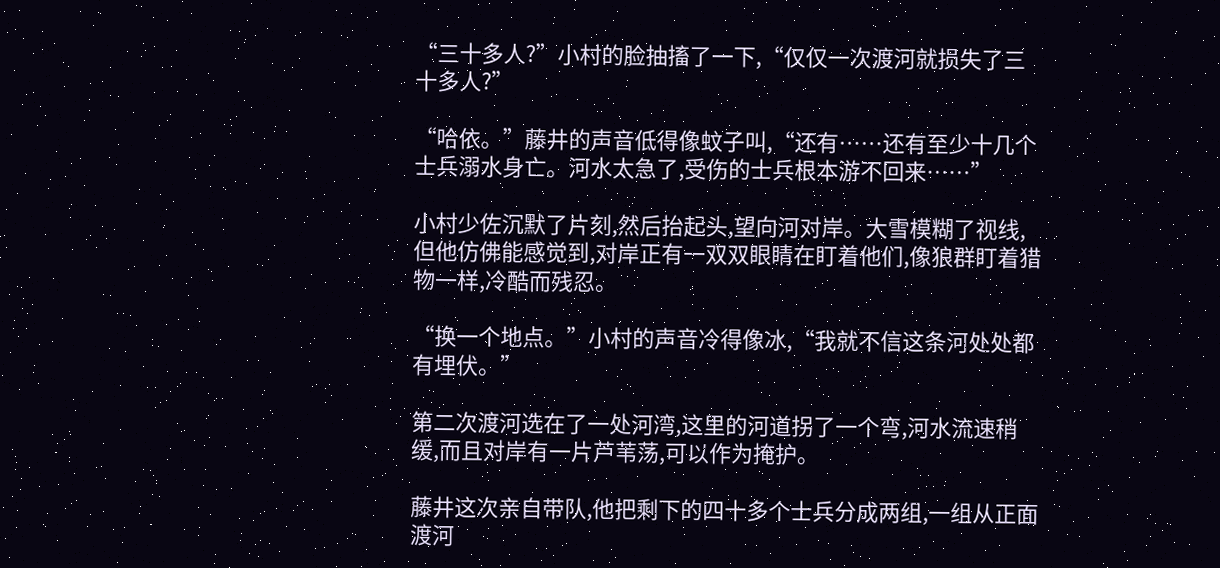“三十多人?”小村的脸抽搐了一下,“仅仅一次渡河就损失了三十多人?”

“哈依。”藤井的声音低得像蚊子叫,“还有……还有至少十几个士兵溺水身亡。河水太急了,受伤的士兵根本游不回来……”

小村少佐沉默了片刻,然后抬起头,望向河对岸。大雪模糊了视线,但他仿佛能感觉到,对岸正有一双双眼睛在盯着他们,像狼群盯着猎物一样,冷酷而残忍。

“换一个地点。”小村的声音冷得像冰,“我就不信这条河处处都有埋伏。”

第二次渡河选在了一处河湾,这里的河道拐了一个弯,河水流速稍缓,而且对岸有一片芦苇荡,可以作为掩护。

藤井这次亲自带队,他把剩下的四十多个士兵分成两组,一组从正面渡河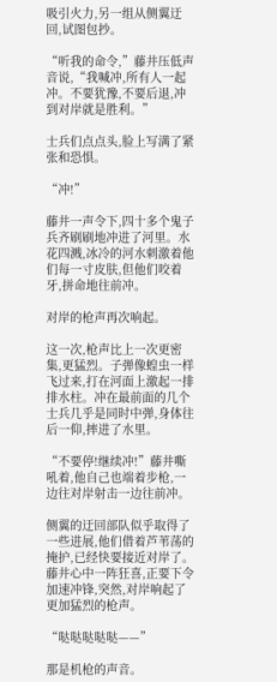吸引火力,另一组从侧翼迂回,试图包抄。

“听我的命令,”藤井压低声音说,“我喊冲,所有人一起冲。不要犹豫,不要后退,冲到对岸就是胜利。”

士兵们点点头,脸上写满了紧张和恐惧。

“冲!”

藤井一声令下,四十多个鬼子兵齐刷刷地冲进了河里。水花四溅,冰冷的河水刺激着他们每一寸皮肤,但他们咬着牙,拼命地往前冲。

对岸的枪声再次响起。

这一次,枪声比上一次更密集,更猛烈。子弹像蝗虫一样飞过来,打在河面上激起一排排水柱。冲在最前面的几个士兵几乎是同时中弹,身体往后一仰,摔进了水里。

“不要停!继续冲!”藤井嘶吼着,他自己也端着步枪,一边往对岸射击一边往前冲。

侧翼的迂回部队似乎取得了一些进展,他们借着芦苇荡的掩护,已经快要接近对岸了。藤井心中一阵狂喜,正要下令加速冲锋,突然,对岸响起了更加猛烈的枪声。

“哒哒哒哒哒——”

那是机枪的声音。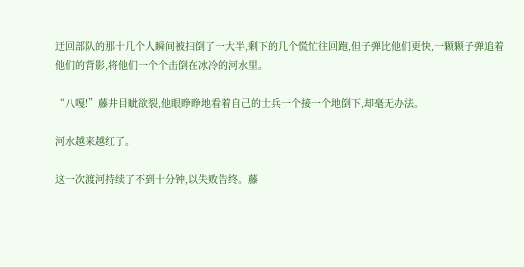迂回部队的那十几个人瞬间被扫倒了一大半,剩下的几个慌忙往回跑,但子弹比他们更快,一颗颗子弹追着他们的背影,将他们一个个击倒在冰冷的河水里。

“八嘎!”藤井目眦欲裂,他眼睁睁地看着自己的士兵一个接一个地倒下,却毫无办法。

河水越来越红了。

这一次渡河持续了不到十分钟,以失败告终。藤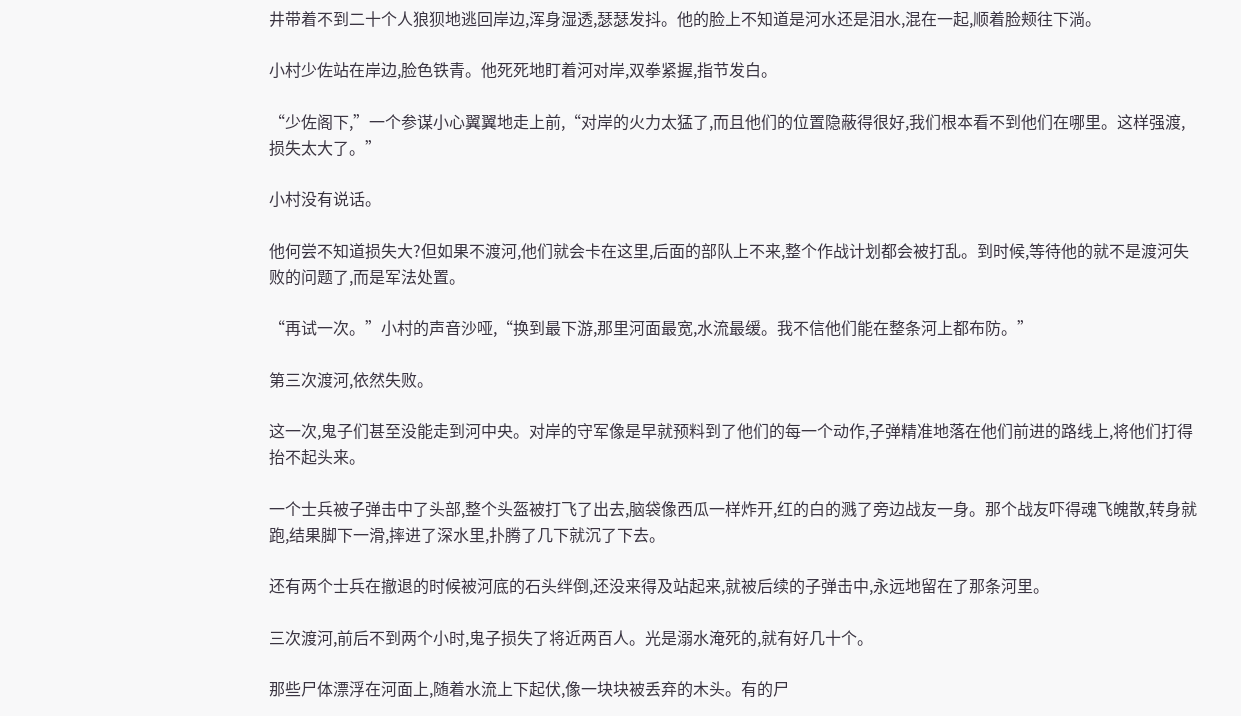井带着不到二十个人狼狈地逃回岸边,浑身湿透,瑟瑟发抖。他的脸上不知道是河水还是泪水,混在一起,顺着脸颊往下淌。

小村少佐站在岸边,脸色铁青。他死死地盯着河对岸,双拳紧握,指节发白。

“少佐阁下,”一个参谋小心翼翼地走上前,“对岸的火力太猛了,而且他们的位置隐蔽得很好,我们根本看不到他们在哪里。这样强渡,损失太大了。”

小村没有说话。

他何尝不知道损失大?但如果不渡河,他们就会卡在这里,后面的部队上不来,整个作战计划都会被打乱。到时候,等待他的就不是渡河失败的问题了,而是军法处置。

“再试一次。”小村的声音沙哑,“换到最下游,那里河面最宽,水流最缓。我不信他们能在整条河上都布防。”

第三次渡河,依然失败。

这一次,鬼子们甚至没能走到河中央。对岸的守军像是早就预料到了他们的每一个动作,子弹精准地落在他们前进的路线上,将他们打得抬不起头来。

一个士兵被子弹击中了头部,整个头盔被打飞了出去,脑袋像西瓜一样炸开,红的白的溅了旁边战友一身。那个战友吓得魂飞魄散,转身就跑,结果脚下一滑,摔进了深水里,扑腾了几下就沉了下去。

还有两个士兵在撤退的时候被河底的石头绊倒,还没来得及站起来,就被后续的子弹击中,永远地留在了那条河里。

三次渡河,前后不到两个小时,鬼子损失了将近两百人。光是溺水淹死的,就有好几十个。

那些尸体漂浮在河面上,随着水流上下起伏,像一块块被丢弃的木头。有的尸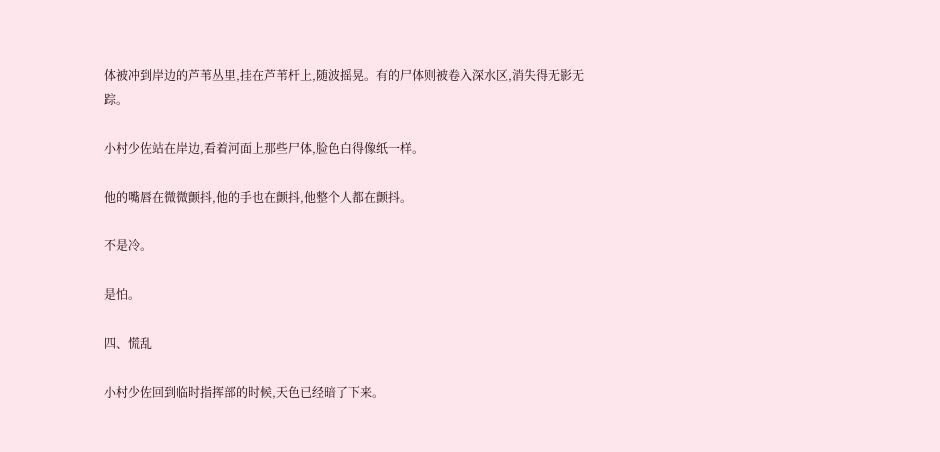体被冲到岸边的芦苇丛里,挂在芦苇杆上,随波摇晃。有的尸体则被卷入深水区,消失得无影无踪。

小村少佐站在岸边,看着河面上那些尸体,脸色白得像纸一样。

他的嘴唇在微微颤抖,他的手也在颤抖,他整个人都在颤抖。

不是冷。

是怕。

四、慌乱

小村少佐回到临时指挥部的时候,天色已经暗了下来。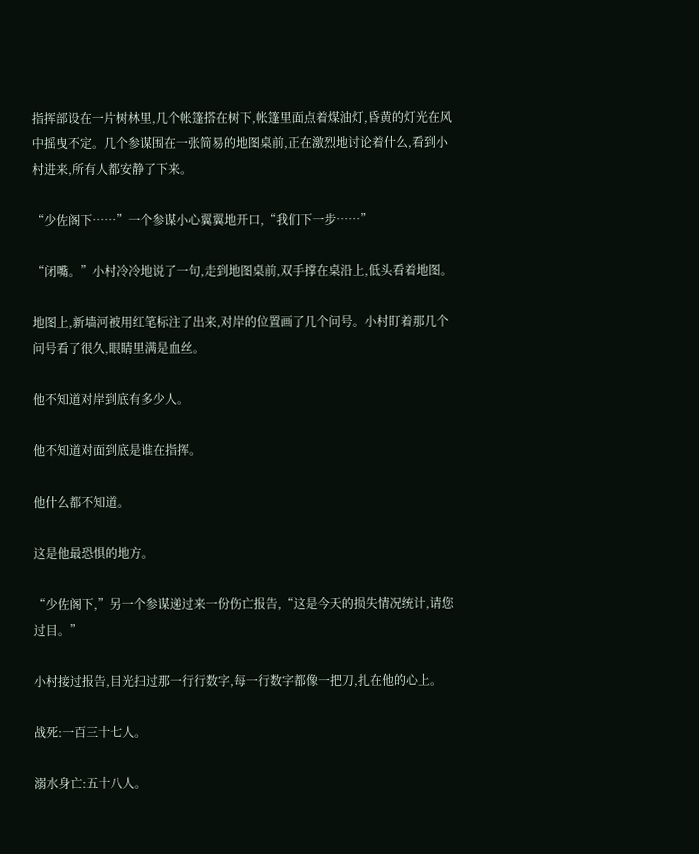指挥部设在一片树林里,几个帐篷搭在树下,帐篷里面点着煤油灯,昏黄的灯光在风中摇曳不定。几个参谋围在一张简易的地图桌前,正在激烈地讨论着什么,看到小村进来,所有人都安静了下来。

“少佐阁下……”一个参谋小心翼翼地开口,“我们下一步……”

“闭嘴。”小村冷冷地说了一句,走到地图桌前,双手撑在桌沿上,低头看着地图。

地图上,新墙河被用红笔标注了出来,对岸的位置画了几个问号。小村盯着那几个问号看了很久,眼睛里满是血丝。

他不知道对岸到底有多少人。

他不知道对面到底是谁在指挥。

他什么都不知道。

这是他最恐惧的地方。

“少佐阁下,”另一个参谋递过来一份伤亡报告,“这是今天的损失情况统计,请您过目。”

小村接过报告,目光扫过那一行行数字,每一行数字都像一把刀,扎在他的心上。

战死:一百三十七人。

溺水身亡:五十八人。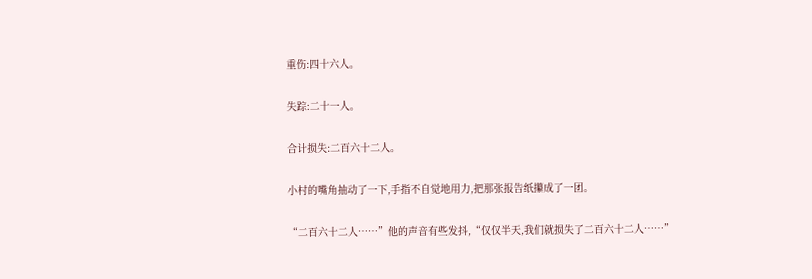重伤:四十六人。

失踪:二十一人。

合计损失:二百六十二人。

小村的嘴角抽动了一下,手指不自觉地用力,把那张报告纸攥成了一团。

“二百六十二人……”他的声音有些发抖,“仅仅半天,我们就损失了二百六十二人……”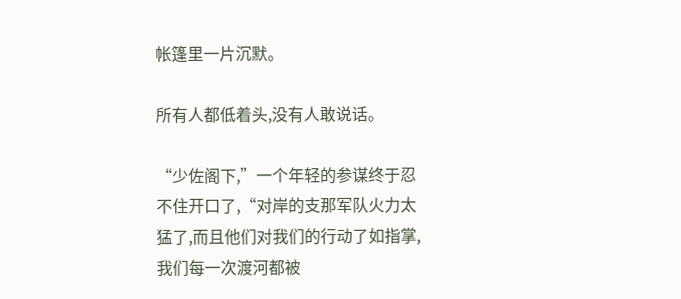帐篷里一片沉默。

所有人都低着头,没有人敢说话。

“少佐阁下,”一个年轻的参谋终于忍不住开口了,“对岸的支那军队火力太猛了,而且他们对我们的行动了如指掌,我们每一次渡河都被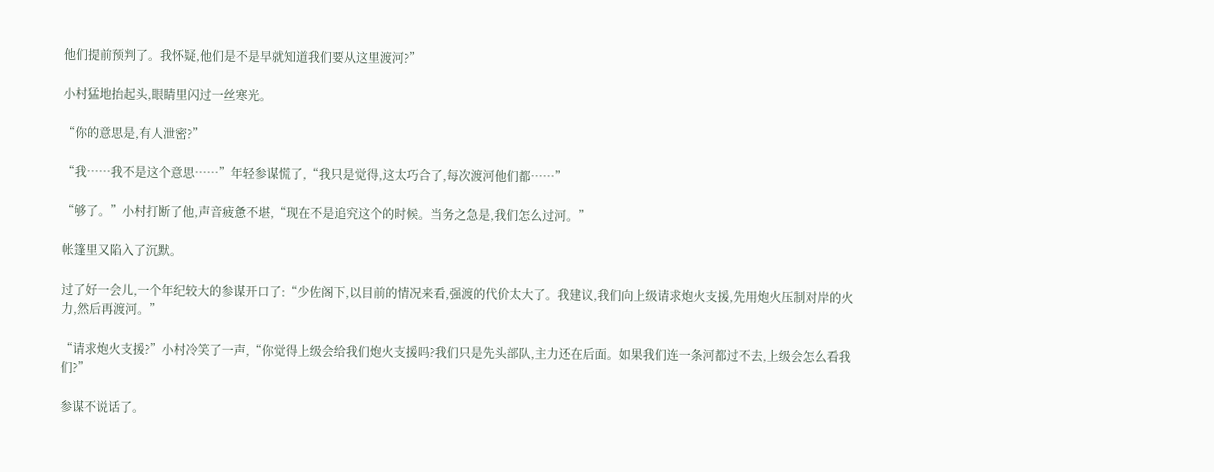他们提前预判了。我怀疑,他们是不是早就知道我们要从这里渡河?”

小村猛地抬起头,眼睛里闪过一丝寒光。

“你的意思是,有人泄密?”

“我……我不是这个意思……”年轻参谋慌了,“我只是觉得,这太巧合了,每次渡河他们都……”

“够了。”小村打断了他,声音疲惫不堪,“现在不是追究这个的时候。当务之急是,我们怎么过河。”

帐篷里又陷入了沉默。

过了好一会儿,一个年纪较大的参谋开口了:“少佐阁下,以目前的情况来看,强渡的代价太大了。我建议,我们向上级请求炮火支援,先用炮火压制对岸的火力,然后再渡河。”

“请求炮火支援?”小村冷笑了一声,“你觉得上级会给我们炮火支援吗?我们只是先头部队,主力还在后面。如果我们连一条河都过不去,上级会怎么看我们?”

参谋不说话了。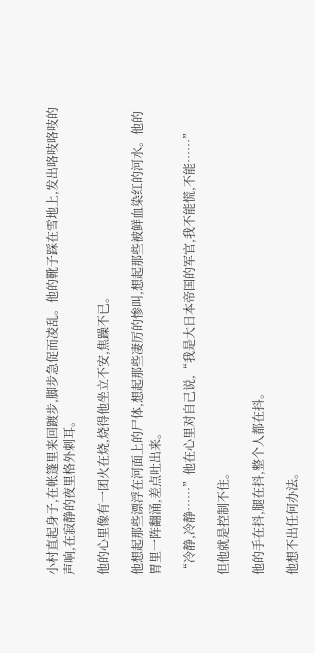小村直起身子,在帐篷里来回踱步,脚步急促而凌乱。他的靴子踩在雪地上,发出咯吱咯吱的声响,在寂静的夜里格外刺耳。

他的心里像有一团火在烧,烧得他坐立不安,焦躁不已。

他想起那些漂浮在河面上的尸体,想起那些凄厉的惨叫,想起那些被鲜血染红的河水。他的胃里一阵翻涌,差点吐出来。

“冷静,冷静……”他在心里对自己说,“我是大日本帝国的军官,我不能慌,不能……”

但他就是控制不住。

他的手在抖,腿在抖,整个人都在抖。

他想不出任何办法。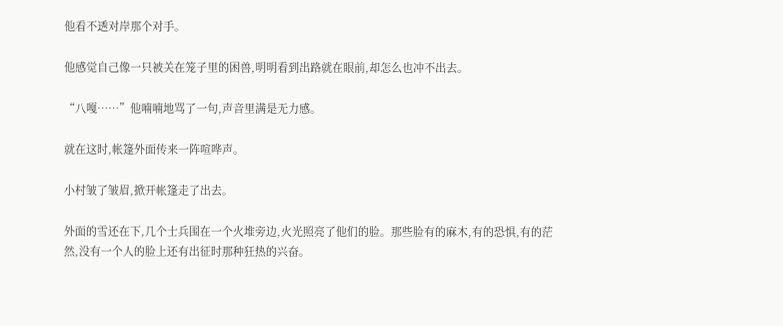他看不透对岸那个对手。

他感觉自己像一只被关在笼子里的困兽,明明看到出路就在眼前,却怎么也冲不出去。

“八嘎……”他喃喃地骂了一句,声音里满是无力感。

就在这时,帐篷外面传来一阵喧哗声。

小村皱了皱眉,掀开帐篷走了出去。

外面的雪还在下,几个士兵围在一个火堆旁边,火光照亮了他们的脸。那些脸有的麻木,有的恐惧,有的茫然,没有一个人的脸上还有出征时那种狂热的兴奋。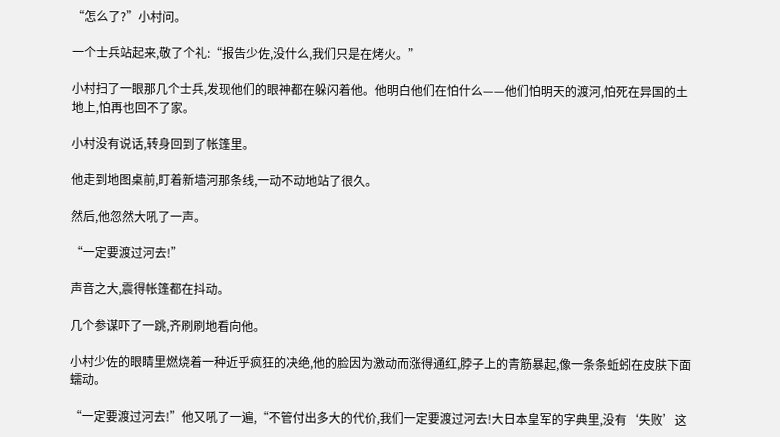“怎么了?”小村问。

一个士兵站起来,敬了个礼:“报告少佐,没什么,我们只是在烤火。”

小村扫了一眼那几个士兵,发现他们的眼神都在躲闪着他。他明白他们在怕什么——他们怕明天的渡河,怕死在异国的土地上,怕再也回不了家。

小村没有说话,转身回到了帐篷里。

他走到地图桌前,盯着新墙河那条线,一动不动地站了很久。

然后,他忽然大吼了一声。

“一定要渡过河去!”

声音之大,震得帐篷都在抖动。

几个参谋吓了一跳,齐刷刷地看向他。

小村少佐的眼睛里燃烧着一种近乎疯狂的决绝,他的脸因为激动而涨得通红,脖子上的青筋暴起,像一条条蚯蚓在皮肤下面蠕动。

“一定要渡过河去!”他又吼了一遍,“不管付出多大的代价,我们一定要渡过河去!大日本皇军的字典里,没有‘失败’这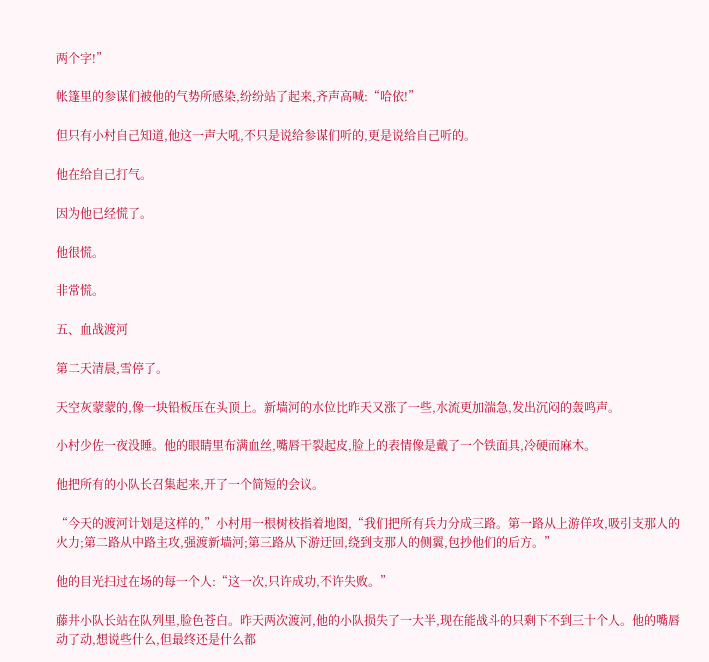两个字!”

帐篷里的参谋们被他的气势所感染,纷纷站了起来,齐声高喊:“哈依!”

但只有小村自己知道,他这一声大吼,不只是说给参谋们听的,更是说给自己听的。

他在给自己打气。

因为他已经慌了。

他很慌。

非常慌。

五、血战渡河

第二天清晨,雪停了。

天空灰蒙蒙的,像一块铅板压在头顶上。新墙河的水位比昨天又涨了一些,水流更加湍急,发出沉闷的轰鸣声。

小村少佐一夜没睡。他的眼睛里布满血丝,嘴唇干裂起皮,脸上的表情像是戴了一个铁面具,冷硬而麻木。

他把所有的小队长召集起来,开了一个简短的会议。

“今天的渡河计划是这样的,”小村用一根树枝指着地图,“我们把所有兵力分成三路。第一路从上游佯攻,吸引支那人的火力;第二路从中路主攻,强渡新墙河;第三路从下游迂回,绕到支那人的侧翼,包抄他们的后方。”

他的目光扫过在场的每一个人:“这一次,只许成功,不许失败。”

藤井小队长站在队列里,脸色苍白。昨天两次渡河,他的小队损失了一大半,现在能战斗的只剩下不到三十个人。他的嘴唇动了动,想说些什么,但最终还是什么都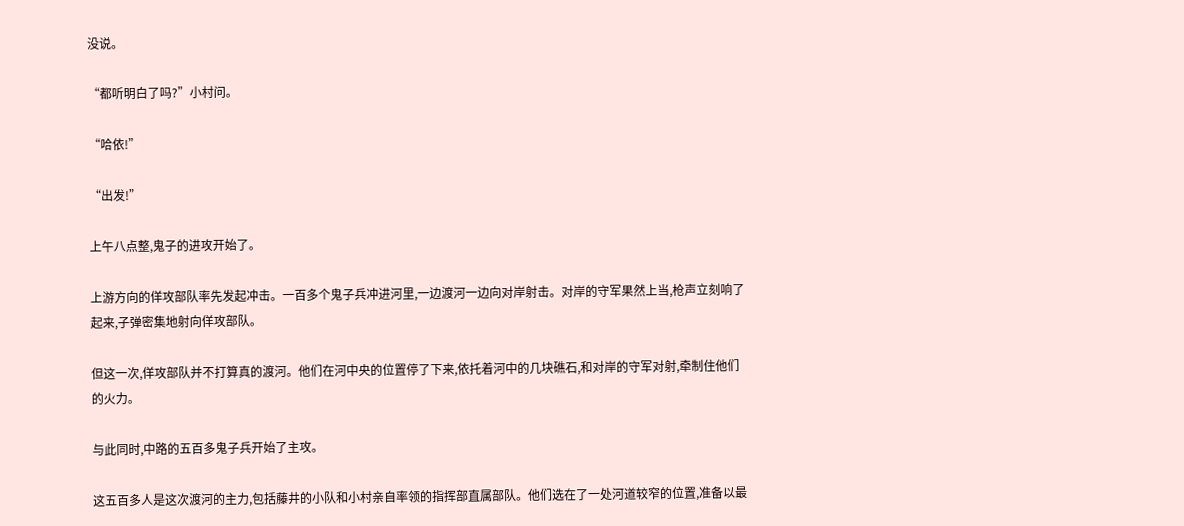没说。

“都听明白了吗?”小村问。

“哈依!”

“出发!”

上午八点整,鬼子的进攻开始了。

上游方向的佯攻部队率先发起冲击。一百多个鬼子兵冲进河里,一边渡河一边向对岸射击。对岸的守军果然上当,枪声立刻响了起来,子弹密集地射向佯攻部队。

但这一次,佯攻部队并不打算真的渡河。他们在河中央的位置停了下来,依托着河中的几块礁石,和对岸的守军对射,牵制住他们的火力。

与此同时,中路的五百多鬼子兵开始了主攻。

这五百多人是这次渡河的主力,包括藤井的小队和小村亲自率领的指挥部直属部队。他们选在了一处河道较窄的位置,准备以最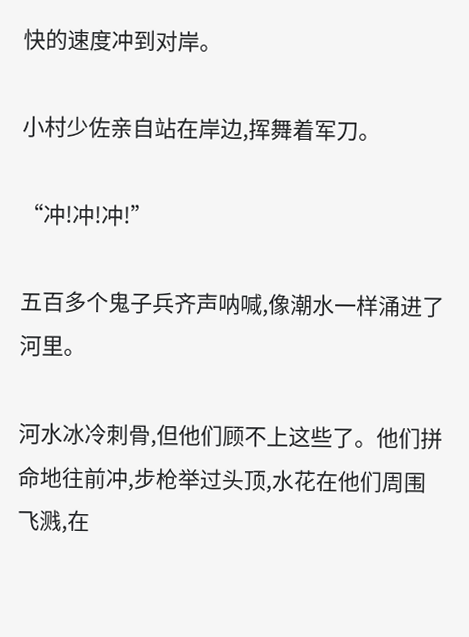快的速度冲到对岸。

小村少佐亲自站在岸边,挥舞着军刀。

“冲!冲!冲!”

五百多个鬼子兵齐声呐喊,像潮水一样涌进了河里。

河水冰冷刺骨,但他们顾不上这些了。他们拼命地往前冲,步枪举过头顶,水花在他们周围飞溅,在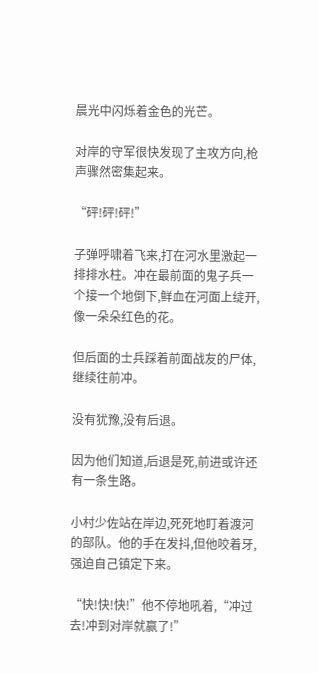晨光中闪烁着金色的光芒。

对岸的守军很快发现了主攻方向,枪声骤然密集起来。

“砰!砰!砰!”

子弹呼啸着飞来,打在河水里激起一排排水柱。冲在最前面的鬼子兵一个接一个地倒下,鲜血在河面上绽开,像一朵朵红色的花。

但后面的士兵踩着前面战友的尸体,继续往前冲。

没有犹豫,没有后退。

因为他们知道,后退是死,前进或许还有一条生路。

小村少佐站在岸边,死死地盯着渡河的部队。他的手在发抖,但他咬着牙,强迫自己镇定下来。

“快!快!快!”他不停地吼着,“冲过去!冲到对岸就赢了!”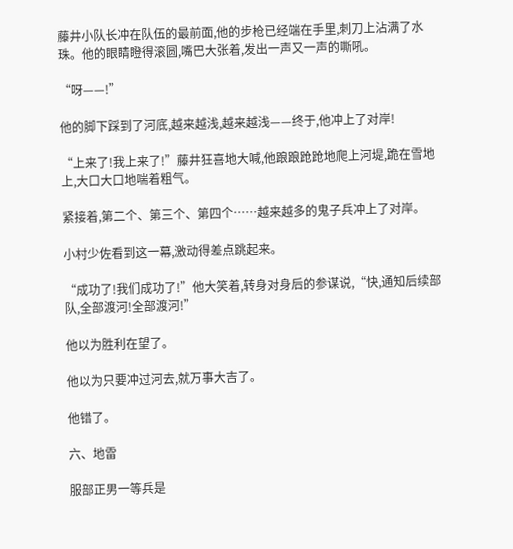藤井小队长冲在队伍的最前面,他的步枪已经端在手里,刺刀上沾满了水珠。他的眼睛瞪得滚圆,嘴巴大张着,发出一声又一声的嘶吼。

“呀——!”

他的脚下踩到了河底,越来越浅,越来越浅——终于,他冲上了对岸!

“上来了!我上来了!”藤井狂喜地大喊,他踉踉跄跄地爬上河堤,跪在雪地上,大口大口地喘着粗气。

紧接着,第二个、第三个、第四个……越来越多的鬼子兵冲上了对岸。

小村少佐看到这一幕,激动得差点跳起来。

“成功了!我们成功了!”他大笑着,转身对身后的参谋说,“快,通知后续部队,全部渡河!全部渡河!”

他以为胜利在望了。

他以为只要冲过河去,就万事大吉了。

他错了。

六、地雷

服部正男一等兵是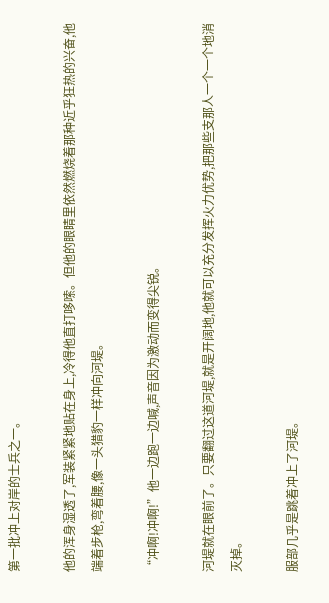第一批冲上对岸的士兵之一。

他的浑身湿透了,军装紧紧地贴在身上,冷得他直打哆嗦。但他的眼睛里依然燃烧着那种近乎狂热的兴奋,他端着步枪,弯着腰,像一头猎豹一样冲向河堤。

“冲啊!冲啊!”他一边跑一边喊,声音因为激动而变得尖锐。

河堤就在眼前了。只要翻过这道河堤,就是开阔地,他就可以充分发挥火力优势,把那些支那人一个一个地消灭掉。

服部几乎是跳着冲上了河堤。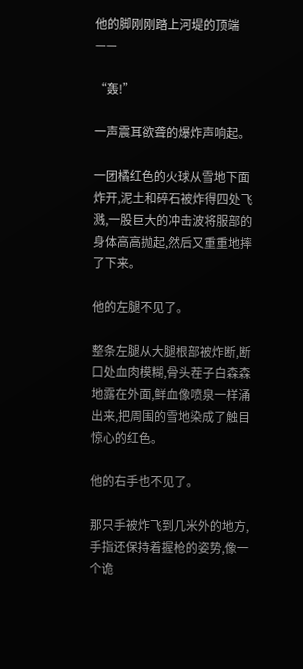他的脚刚刚踏上河堤的顶端——

“轰!”

一声震耳欲聋的爆炸声响起。

一团橘红色的火球从雪地下面炸开,泥土和碎石被炸得四处飞溅,一股巨大的冲击波将服部的身体高高抛起,然后又重重地摔了下来。

他的左腿不见了。

整条左腿从大腿根部被炸断,断口处血肉模糊,骨头茬子白森森地露在外面,鲜血像喷泉一样涌出来,把周围的雪地染成了触目惊心的红色。

他的右手也不见了。

那只手被炸飞到几米外的地方,手指还保持着握枪的姿势,像一个诡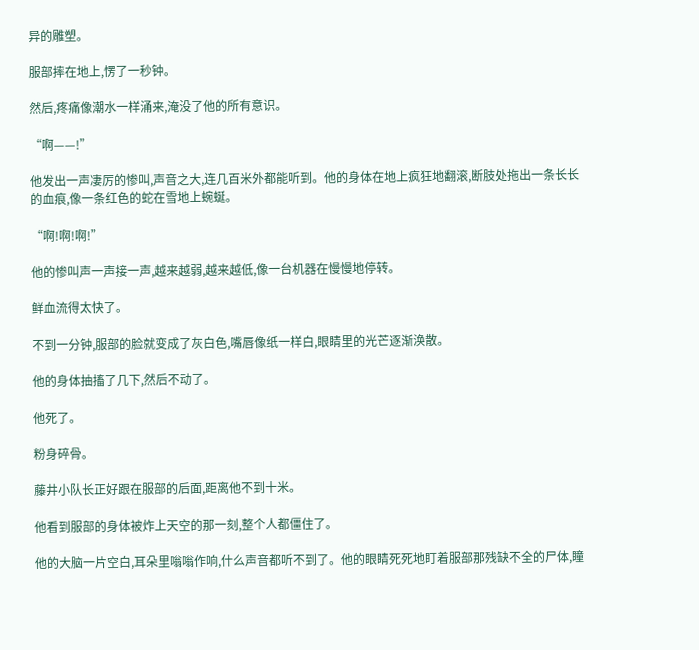异的雕塑。

服部摔在地上,愣了一秒钟。

然后,疼痛像潮水一样涌来,淹没了他的所有意识。

“啊——!”

他发出一声凄厉的惨叫,声音之大,连几百米外都能听到。他的身体在地上疯狂地翻滚,断肢处拖出一条长长的血痕,像一条红色的蛇在雪地上蜿蜒。

“啊!啊!啊!”

他的惨叫声一声接一声,越来越弱,越来越低,像一台机器在慢慢地停转。

鲜血流得太快了。

不到一分钟,服部的脸就变成了灰白色,嘴唇像纸一样白,眼睛里的光芒逐渐涣散。

他的身体抽搐了几下,然后不动了。

他死了。

粉身碎骨。

藤井小队长正好跟在服部的后面,距离他不到十米。

他看到服部的身体被炸上天空的那一刻,整个人都僵住了。

他的大脑一片空白,耳朵里嗡嗡作响,什么声音都听不到了。他的眼睛死死地盯着服部那残缺不全的尸体,瞳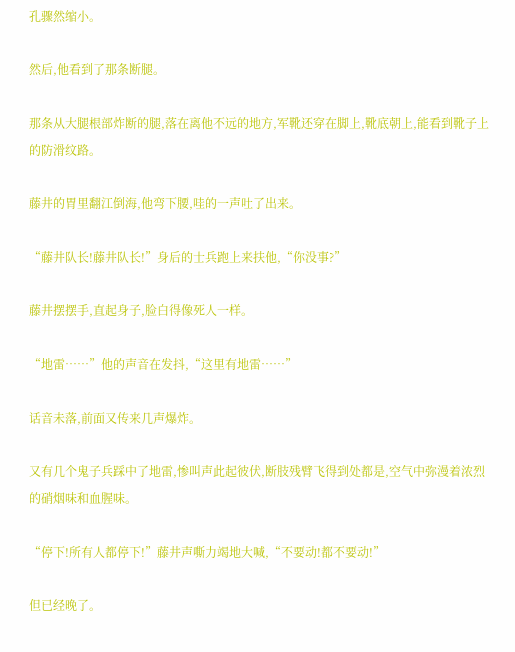孔骤然缩小。

然后,他看到了那条断腿。

那条从大腿根部炸断的腿,落在离他不远的地方,军靴还穿在脚上,靴底朝上,能看到靴子上的防滑纹路。

藤井的胃里翻江倒海,他弯下腰,哇的一声吐了出来。

“藤井队长!藤井队长!”身后的士兵跑上来扶他,“你没事?”

藤井摆摆手,直起身子,脸白得像死人一样。

“地雷……”他的声音在发抖,“这里有地雷……”

话音未落,前面又传来几声爆炸。

又有几个鬼子兵踩中了地雷,惨叫声此起彼伏,断肢残臂飞得到处都是,空气中弥漫着浓烈的硝烟味和血腥味。

“停下!所有人都停下!”藤井声嘶力竭地大喊,“不要动!都不要动!”

但已经晚了。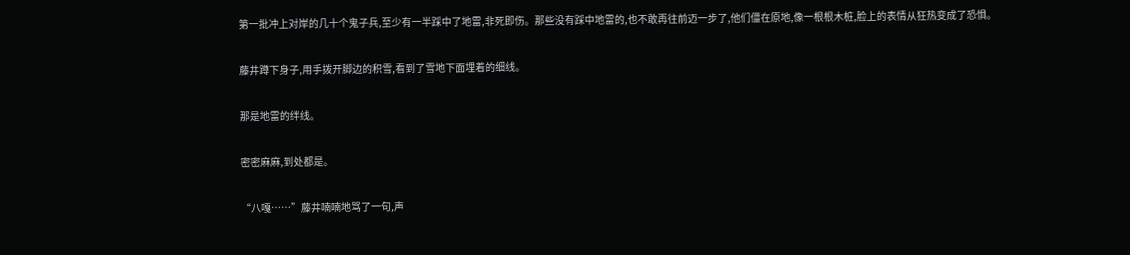第一批冲上对岸的几十个鬼子兵,至少有一半踩中了地雷,非死即伤。那些没有踩中地雷的,也不敢再往前迈一步了,他们僵在原地,像一根根木桩,脸上的表情从狂热变成了恐惧。

藤井蹲下身子,用手拨开脚边的积雪,看到了雪地下面埋着的细线。

那是地雷的绊线。

密密麻麻,到处都是。

“八嘎……”藤井喃喃地骂了一句,声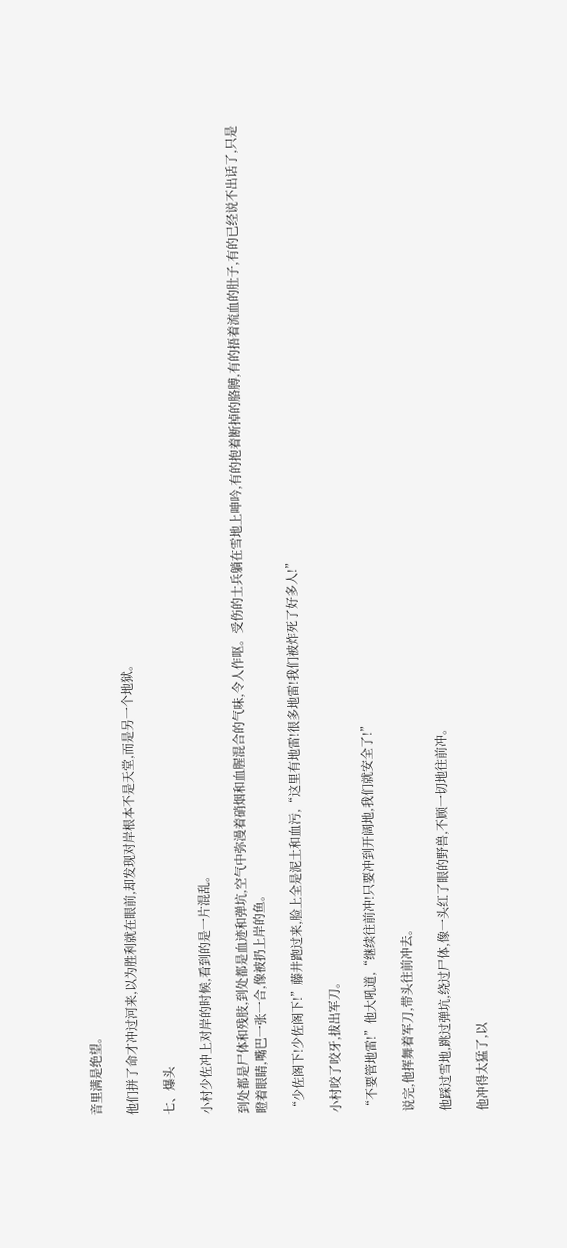音里满是绝望。

他们拼了命才冲过河来,以为胜利就在眼前,却发现对岸根本不是天堂,而是另一个地狱。

七、爆头

小村少佐冲上对岸的时候,看到的是一片混乱。

到处都是尸体和残肢,到处都是血迹和弹坑,空气中弥漫着硝烟和血腥混合的气味,令人作呕。受伤的士兵躺在雪地上呻吟,有的抱着断掉的胳膊,有的捂着流血的肚子,有的已经说不出话了,只是瞪着眼睛,嘴巴一张一合,像被扔上岸的鱼。

“少佐阁下!少佐阁下!”藤井跑过来,脸上全是泥土和血污,“这里有地雷!很多地雷!我们被炸死了好多人!”

小村咬了咬牙,拔出军刀。

“不要管地雷!”他大吼道,“继续往前冲!只要冲到开阔地,我们就安全了!”

说完,他挥舞着军刀,带头往前冲去。

他踩过雪地,跳过弹坑,绕过尸体,像一头红了眼的野兽,不顾一切地往前冲。

他冲得太猛了,以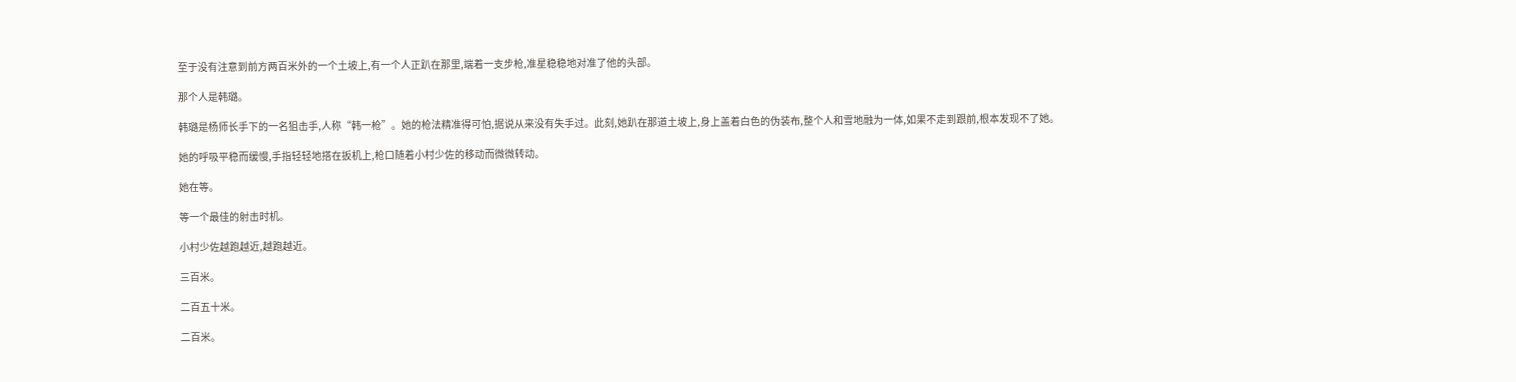至于没有注意到前方两百米外的一个土坡上,有一个人正趴在那里,端着一支步枪,准星稳稳地对准了他的头部。

那个人是韩璐。

韩璐是杨师长手下的一名狙击手,人称“韩一枪”。她的枪法精准得可怕,据说从来没有失手过。此刻,她趴在那道土坡上,身上盖着白色的伪装布,整个人和雪地融为一体,如果不走到跟前,根本发现不了她。

她的呼吸平稳而缓慢,手指轻轻地搭在扳机上,枪口随着小村少佐的移动而微微转动。

她在等。

等一个最佳的射击时机。

小村少佐越跑越近,越跑越近。

三百米。

二百五十米。

二百米。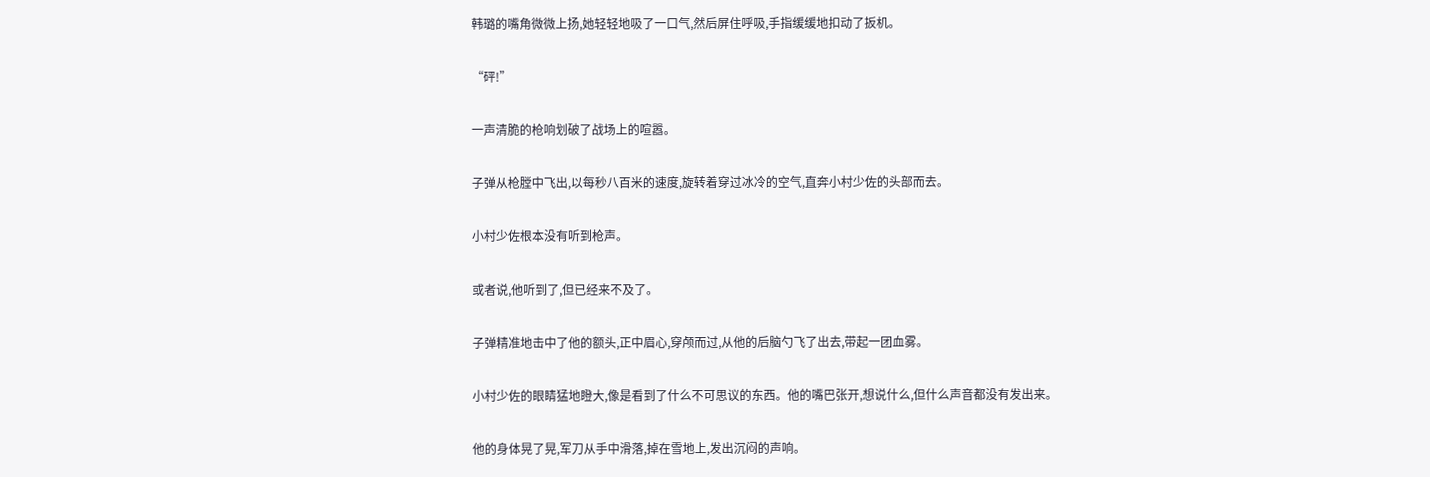韩璐的嘴角微微上扬,她轻轻地吸了一口气,然后屏住呼吸,手指缓缓地扣动了扳机。

“砰!”

一声清脆的枪响划破了战场上的喧嚣。

子弹从枪膛中飞出,以每秒八百米的速度,旋转着穿过冰冷的空气,直奔小村少佐的头部而去。

小村少佐根本没有听到枪声。

或者说,他听到了,但已经来不及了。

子弹精准地击中了他的额头,正中眉心,穿颅而过,从他的后脑勺飞了出去,带起一团血雾。

小村少佐的眼睛猛地瞪大,像是看到了什么不可思议的东西。他的嘴巴张开,想说什么,但什么声音都没有发出来。

他的身体晃了晃,军刀从手中滑落,掉在雪地上,发出沉闷的声响。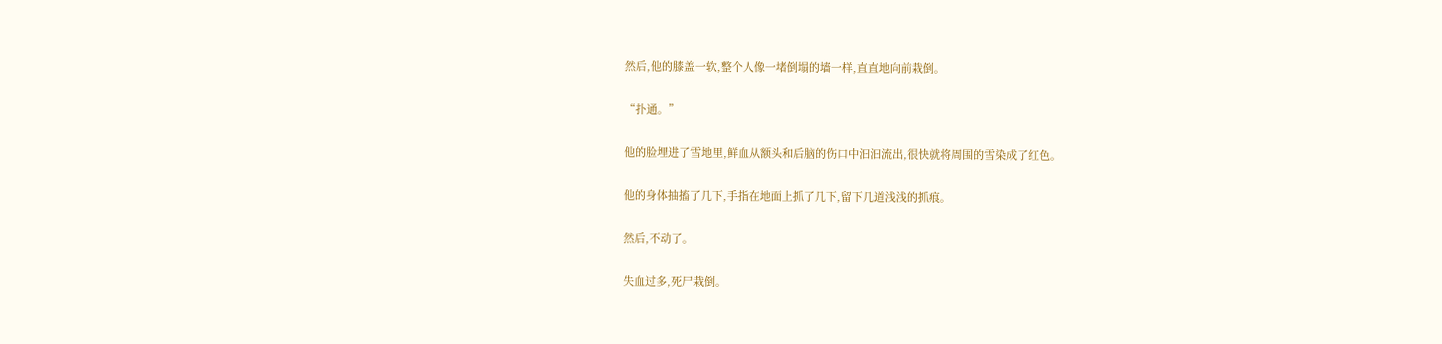然后,他的膝盖一软,整个人像一堵倒塌的墙一样,直直地向前栽倒。

“扑通。”

他的脸埋进了雪地里,鲜血从额头和后脑的伤口中汩汩流出,很快就将周围的雪染成了红色。

他的身体抽搐了几下,手指在地面上抓了几下,留下几道浅浅的抓痕。

然后,不动了。

失血过多,死尸栽倒。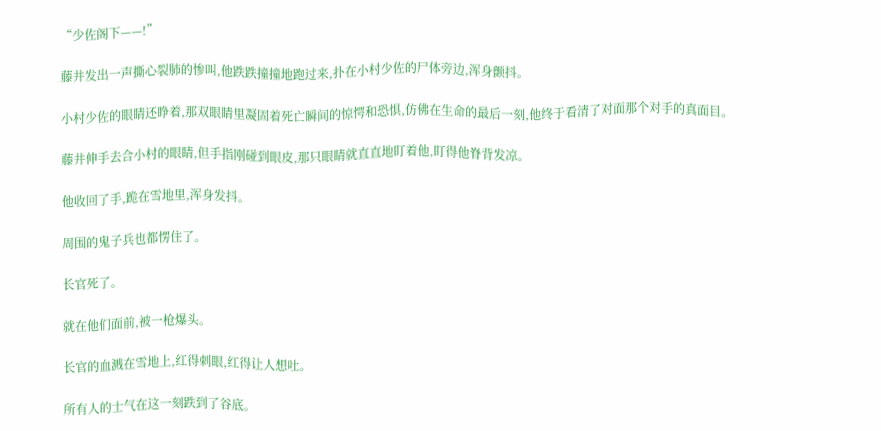“少佐阁下——!”

藤井发出一声撕心裂肺的惨叫,他跌跌撞撞地跑过来,扑在小村少佐的尸体旁边,浑身颤抖。

小村少佐的眼睛还睁着,那双眼睛里凝固着死亡瞬间的惊愕和恐惧,仿佛在生命的最后一刻,他终于看清了对面那个对手的真面目。

藤井伸手去合小村的眼睛,但手指刚碰到眼皮,那只眼睛就直直地盯着他,盯得他脊背发凉。

他收回了手,跪在雪地里,浑身发抖。

周围的鬼子兵也都愣住了。

长官死了。

就在他们面前,被一枪爆头。

长官的血溅在雪地上,红得刺眼,红得让人想吐。

所有人的士气在这一刻跌到了谷底。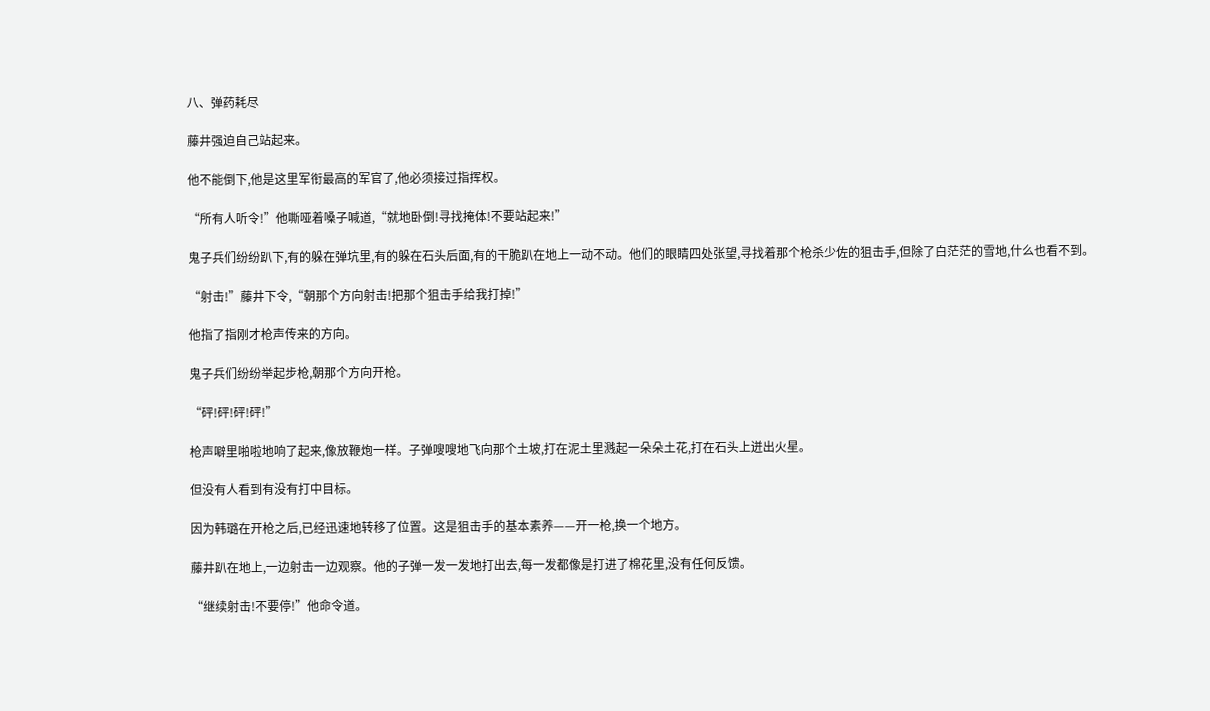八、弹药耗尽

藤井强迫自己站起来。

他不能倒下,他是这里军衔最高的军官了,他必须接过指挥权。

“所有人听令!”他嘶哑着嗓子喊道,“就地卧倒!寻找掩体!不要站起来!”

鬼子兵们纷纷趴下,有的躲在弹坑里,有的躲在石头后面,有的干脆趴在地上一动不动。他们的眼睛四处张望,寻找着那个枪杀少佐的狙击手,但除了白茫茫的雪地,什么也看不到。

“射击!”藤井下令,“朝那个方向射击!把那个狙击手给我打掉!”

他指了指刚才枪声传来的方向。

鬼子兵们纷纷举起步枪,朝那个方向开枪。

“砰!砰!砰!砰!”

枪声噼里啪啦地响了起来,像放鞭炮一样。子弹嗖嗖地飞向那个土坡,打在泥土里溅起一朵朵土花,打在石头上迸出火星。

但没有人看到有没有打中目标。

因为韩璐在开枪之后,已经迅速地转移了位置。这是狙击手的基本素养——开一枪,换一个地方。

藤井趴在地上,一边射击一边观察。他的子弹一发一发地打出去,每一发都像是打进了棉花里,没有任何反馈。

“继续射击!不要停!”他命令道。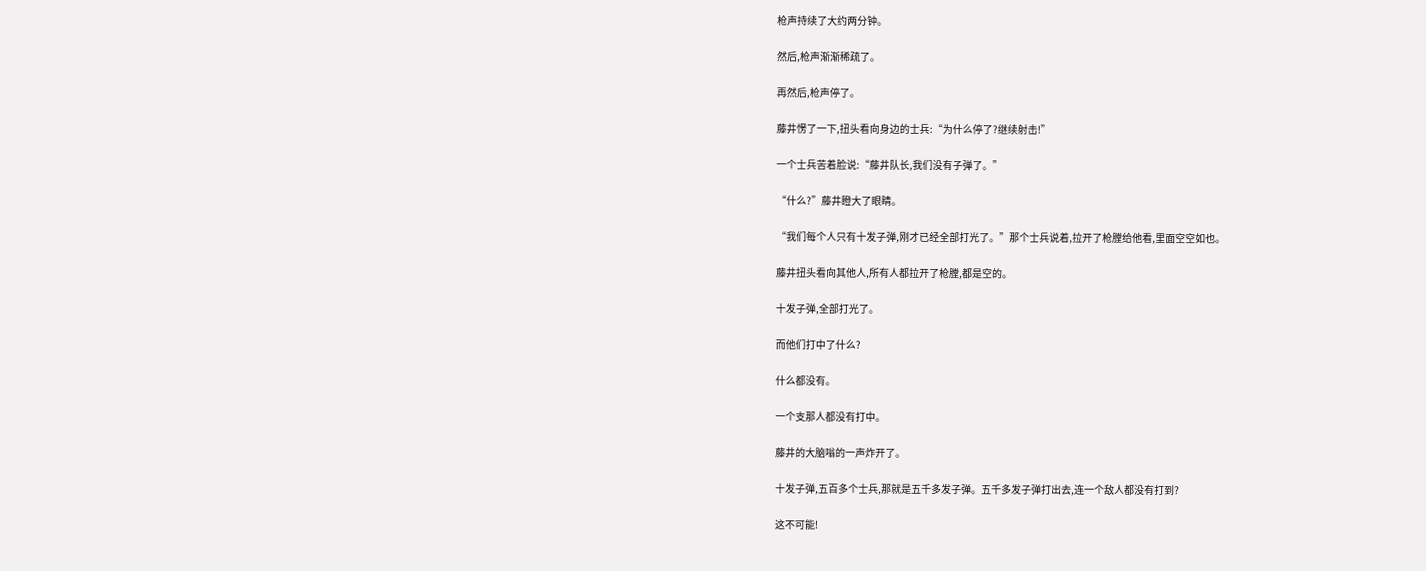枪声持续了大约两分钟。

然后,枪声渐渐稀疏了。

再然后,枪声停了。

藤井愣了一下,扭头看向身边的士兵:“为什么停了?继续射击!”

一个士兵苦着脸说:“藤井队长,我们没有子弹了。”

“什么?”藤井瞪大了眼睛。

“我们每个人只有十发子弹,刚才已经全部打光了。”那个士兵说着,拉开了枪膛给他看,里面空空如也。

藤井扭头看向其他人,所有人都拉开了枪膛,都是空的。

十发子弹,全部打光了。

而他们打中了什么?

什么都没有。

一个支那人都没有打中。

藤井的大脑嗡的一声炸开了。

十发子弹,五百多个士兵,那就是五千多发子弹。五千多发子弹打出去,连一个敌人都没有打到?

这不可能!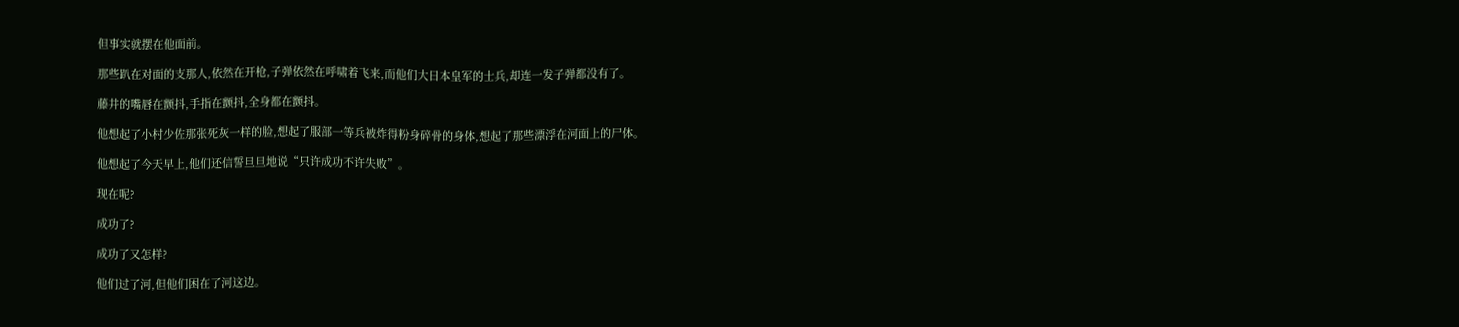但事实就摆在他面前。

那些趴在对面的支那人,依然在开枪,子弹依然在呼啸着飞来,而他们大日本皇军的士兵,却连一发子弹都没有了。

藤井的嘴唇在颤抖,手指在颤抖,全身都在颤抖。

他想起了小村少佐那张死灰一样的脸,想起了服部一等兵被炸得粉身碎骨的身体,想起了那些漂浮在河面上的尸体。

他想起了今天早上,他们还信誓旦旦地说“只许成功不许失败”。

现在呢?

成功了?

成功了又怎样?

他们过了河,但他们困在了河这边。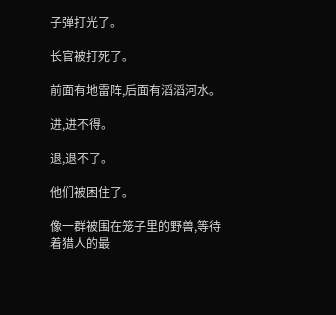子弹打光了。

长官被打死了。

前面有地雷阵,后面有滔滔河水。

进,进不得。

退,退不了。

他们被困住了。

像一群被围在笼子里的野兽,等待着猎人的最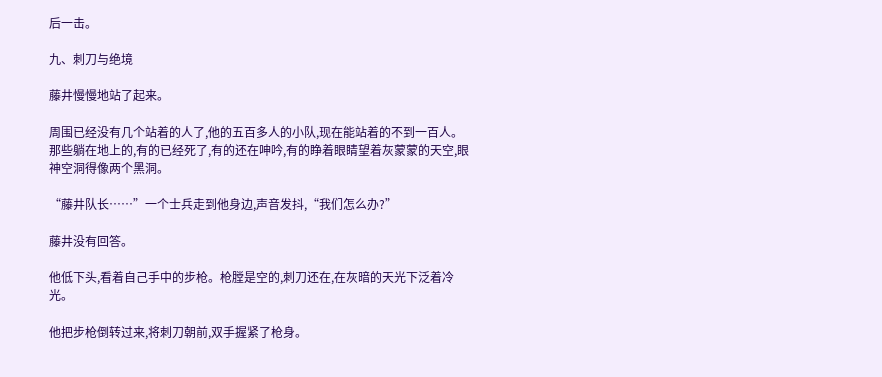后一击。

九、刺刀与绝境

藤井慢慢地站了起来。

周围已经没有几个站着的人了,他的五百多人的小队,现在能站着的不到一百人。那些躺在地上的,有的已经死了,有的还在呻吟,有的睁着眼睛望着灰蒙蒙的天空,眼神空洞得像两个黑洞。

“藤井队长……”一个士兵走到他身边,声音发抖,“我们怎么办?”

藤井没有回答。

他低下头,看着自己手中的步枪。枪膛是空的,刺刀还在,在灰暗的天光下泛着冷光。

他把步枪倒转过来,将刺刀朝前,双手握紧了枪身。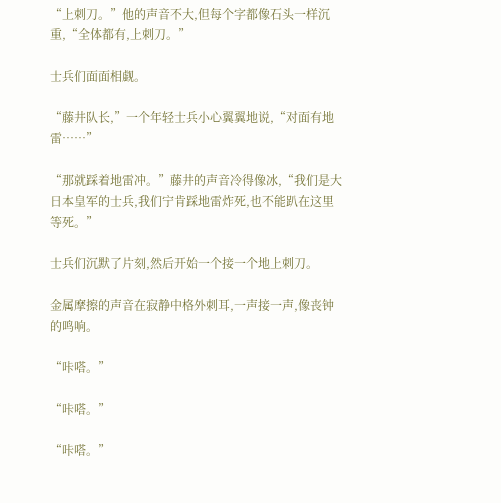“上刺刀。”他的声音不大,但每个字都像石头一样沉重,“全体都有,上刺刀。”

士兵们面面相觑。

“藤井队长,”一个年轻士兵小心翼翼地说,“对面有地雷……”

“那就踩着地雷冲。”藤井的声音冷得像冰,“我们是大日本皇军的士兵,我们宁肯踩地雷炸死,也不能趴在这里等死。”

士兵们沉默了片刻,然后开始一个接一个地上刺刀。

金属摩擦的声音在寂静中格外刺耳,一声接一声,像丧钟的鸣响。

“咔嗒。”

“咔嗒。”

“咔嗒。”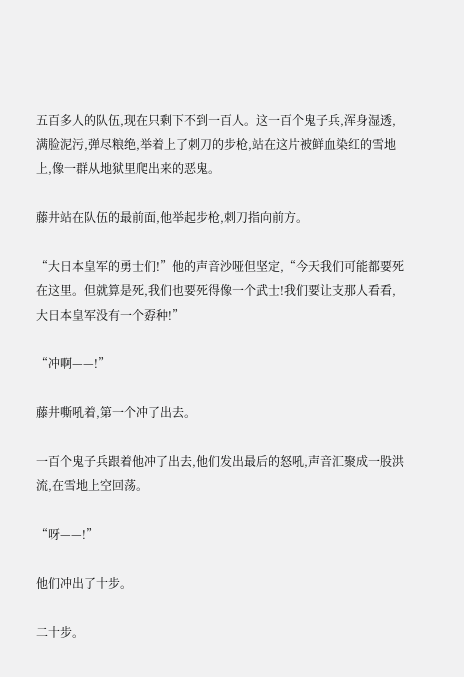五百多人的队伍,现在只剩下不到一百人。这一百个鬼子兵,浑身湿透,满脸泥污,弹尽粮绝,举着上了刺刀的步枪,站在这片被鲜血染红的雪地上,像一群从地狱里爬出来的恶鬼。

藤井站在队伍的最前面,他举起步枪,刺刀指向前方。

“大日本皇军的勇士们!”他的声音沙哑但坚定,“今天我们可能都要死在这里。但就算是死,我们也要死得像一个武士!我们要让支那人看看,大日本皇军没有一个孬种!”

“冲啊——!”

藤井嘶吼着,第一个冲了出去。

一百个鬼子兵跟着他冲了出去,他们发出最后的怒吼,声音汇聚成一股洪流,在雪地上空回荡。

“呀——!”

他们冲出了十步。

二十步。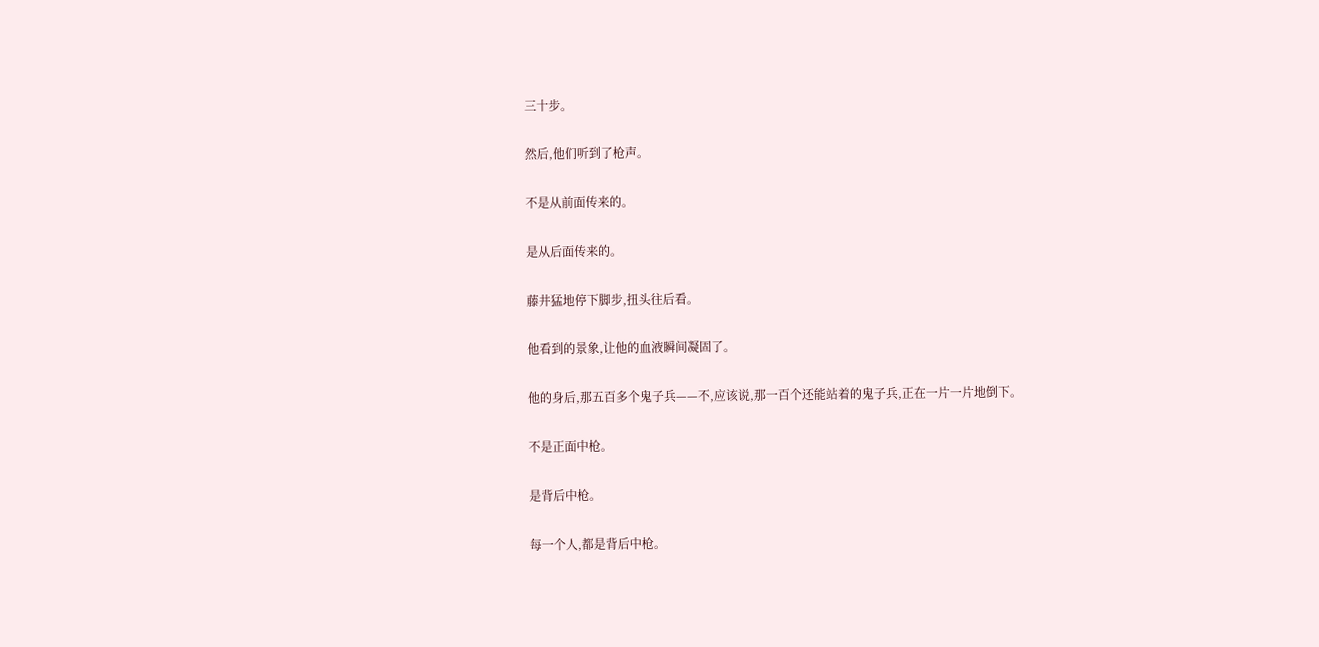三十步。

然后,他们听到了枪声。

不是从前面传来的。

是从后面传来的。

藤井猛地停下脚步,扭头往后看。

他看到的景象,让他的血液瞬间凝固了。

他的身后,那五百多个鬼子兵——不,应该说,那一百个还能站着的鬼子兵,正在一片一片地倒下。

不是正面中枪。

是背后中枪。

每一个人,都是背后中枪。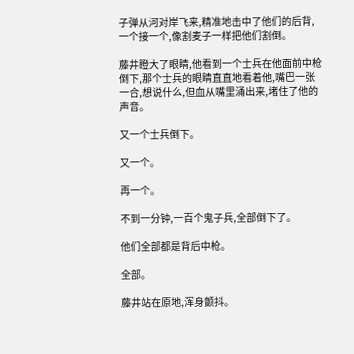子弹从河对岸飞来,精准地击中了他们的后背,一个接一个,像割麦子一样把他们割倒。

藤井瞪大了眼睛,他看到一个士兵在他面前中枪倒下,那个士兵的眼睛直直地看着他,嘴巴一张一合,想说什么,但血从嘴里涌出来,堵住了他的声音。

又一个士兵倒下。

又一个。

再一个。

不到一分钟,一百个鬼子兵,全部倒下了。

他们全部都是背后中枪。

全部。

藤井站在原地,浑身颤抖。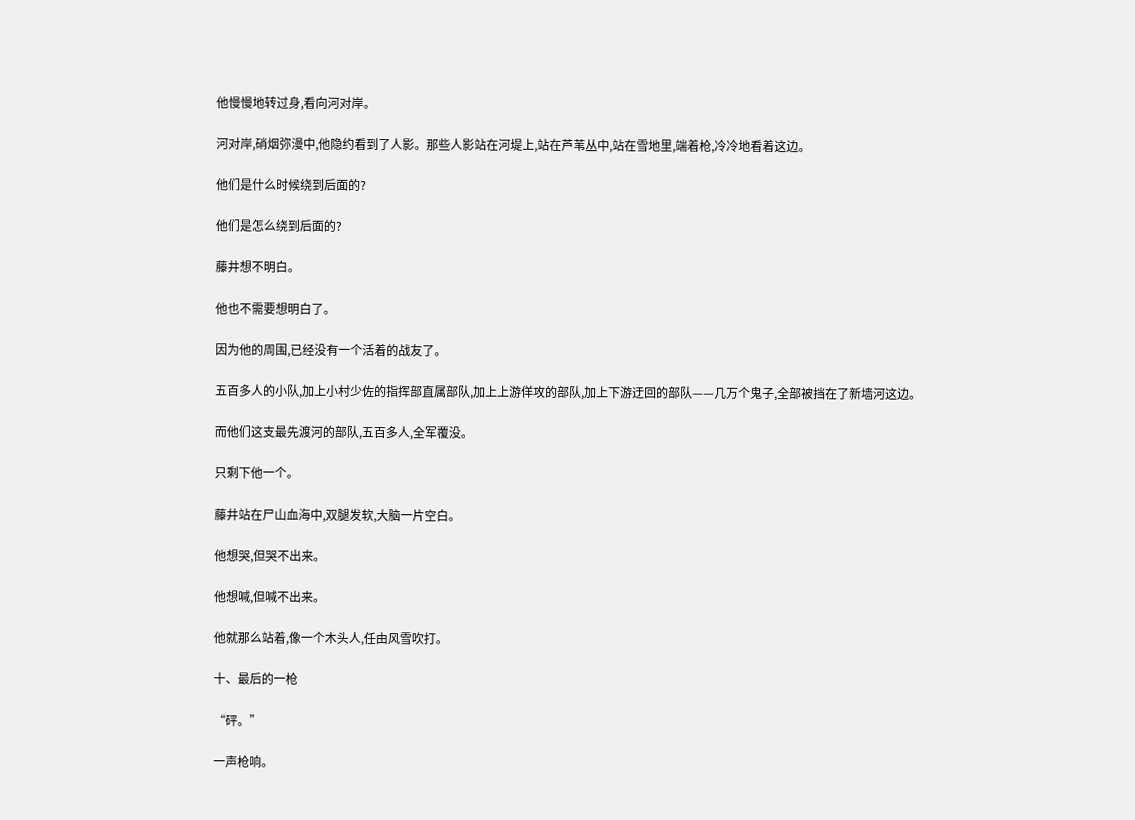他慢慢地转过身,看向河对岸。

河对岸,硝烟弥漫中,他隐约看到了人影。那些人影站在河堤上,站在芦苇丛中,站在雪地里,端着枪,冷冷地看着这边。

他们是什么时候绕到后面的?

他们是怎么绕到后面的?

藤井想不明白。

他也不需要想明白了。

因为他的周围,已经没有一个活着的战友了。

五百多人的小队,加上小村少佐的指挥部直属部队,加上上游佯攻的部队,加上下游迂回的部队——几万个鬼子,全部被挡在了新墙河这边。

而他们这支最先渡河的部队,五百多人,全军覆没。

只剩下他一个。

藤井站在尸山血海中,双腿发软,大脑一片空白。

他想哭,但哭不出来。

他想喊,但喊不出来。

他就那么站着,像一个木头人,任由风雪吹打。

十、最后的一枪

“砰。”

一声枪响。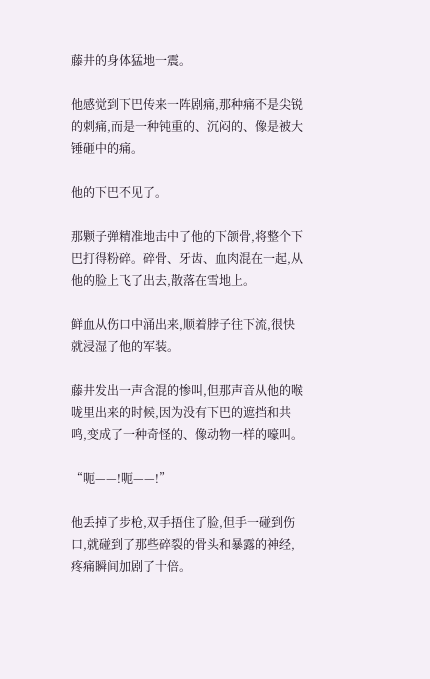藤井的身体猛地一震。

他感觉到下巴传来一阵剧痛,那种痛不是尖锐的刺痛,而是一种钝重的、沉闷的、像是被大锤砸中的痛。

他的下巴不见了。

那颗子弹精准地击中了他的下颌骨,将整个下巴打得粉碎。碎骨、牙齿、血肉混在一起,从他的脸上飞了出去,散落在雪地上。

鲜血从伤口中涌出来,顺着脖子往下流,很快就浸湿了他的军装。

藤井发出一声含混的惨叫,但那声音从他的喉咙里出来的时候,因为没有下巴的遮挡和共鸣,变成了一种奇怪的、像动物一样的嚎叫。

“呃——!呃——!”

他丢掉了步枪,双手捂住了脸,但手一碰到伤口,就碰到了那些碎裂的骨头和暴露的神经,疼痛瞬间加剧了十倍。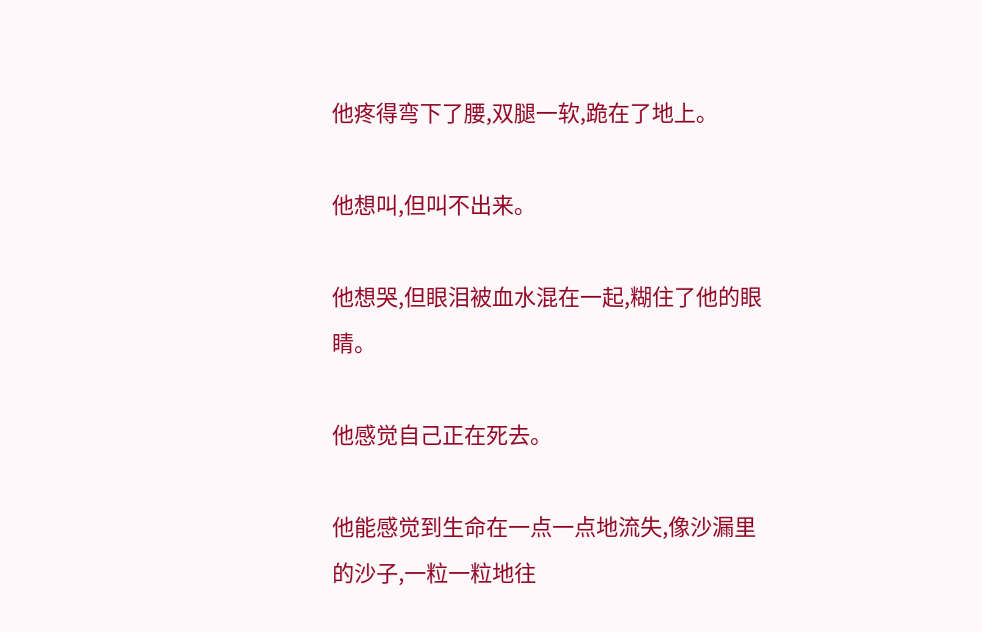他疼得弯下了腰,双腿一软,跪在了地上。

他想叫,但叫不出来。

他想哭,但眼泪被血水混在一起,糊住了他的眼睛。

他感觉自己正在死去。

他能感觉到生命在一点一点地流失,像沙漏里的沙子,一粒一粒地往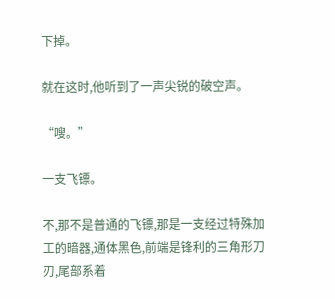下掉。

就在这时,他听到了一声尖锐的破空声。

“嗖。”

一支飞镖。

不,那不是普通的飞镖,那是一支经过特殊加工的暗器,通体黑色,前端是锋利的三角形刀刃,尾部系着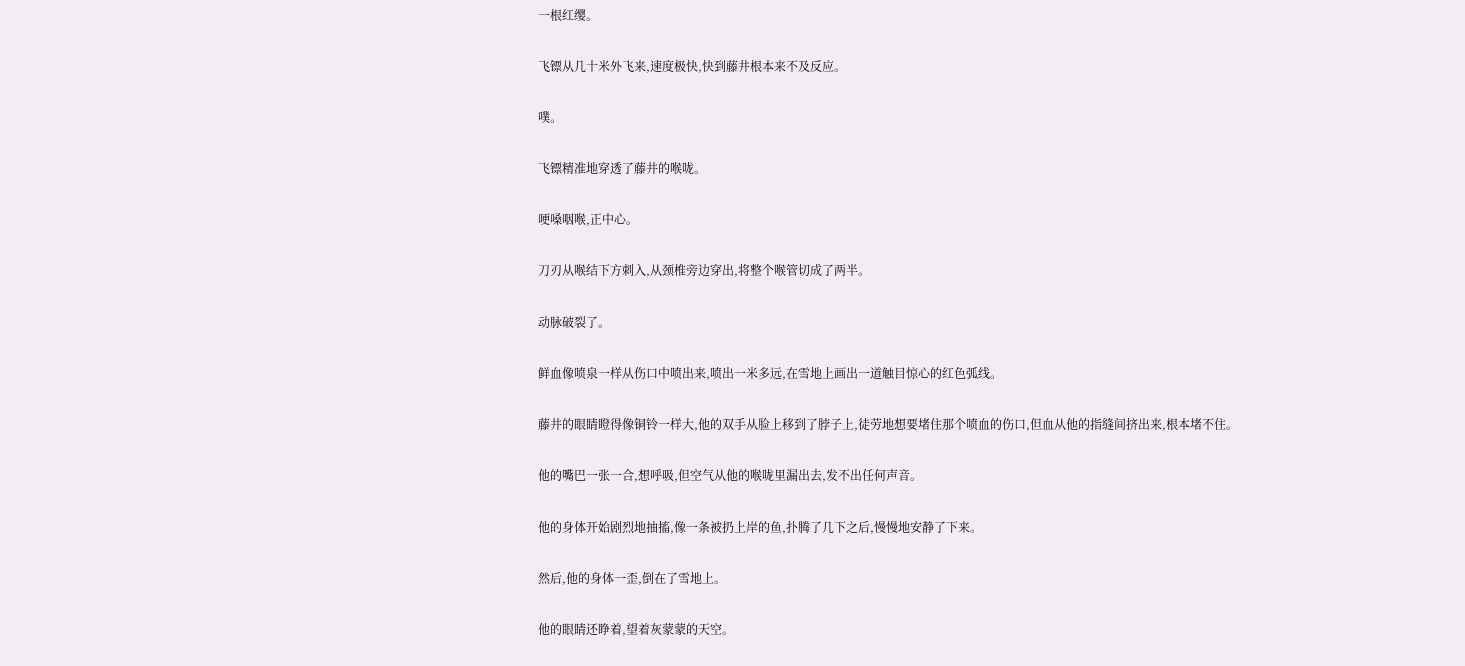一根红缨。

飞镖从几十米外飞来,速度极快,快到藤井根本来不及反应。

噗。

飞镖精准地穿透了藤井的喉咙。

哽嗓咽喉,正中心。

刀刃从喉结下方刺入,从颈椎旁边穿出,将整个喉管切成了两半。

动脉破裂了。

鲜血像喷泉一样从伤口中喷出来,喷出一米多远,在雪地上画出一道触目惊心的红色弧线。

藤井的眼睛瞪得像铜铃一样大,他的双手从脸上移到了脖子上,徒劳地想要堵住那个喷血的伤口,但血从他的指缝间挤出来,根本堵不住。

他的嘴巴一张一合,想呼吸,但空气从他的喉咙里漏出去,发不出任何声音。

他的身体开始剧烈地抽搐,像一条被扔上岸的鱼,扑腾了几下之后,慢慢地安静了下来。

然后,他的身体一歪,倒在了雪地上。

他的眼睛还睁着,望着灰蒙蒙的天空。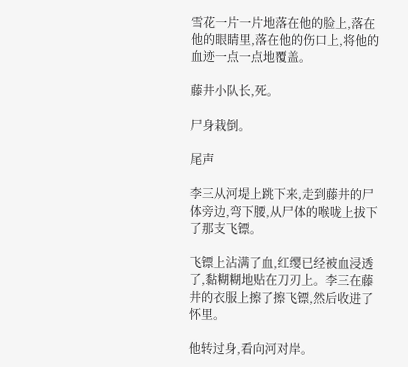雪花一片一片地落在他的脸上,落在他的眼睛里,落在他的伤口上,将他的血迹一点一点地覆盖。

藤井小队长,死。

尸身栽倒。

尾声

李三从河堤上跳下来,走到藤井的尸体旁边,弯下腰,从尸体的喉咙上拔下了那支飞镖。

飞镖上沾满了血,红缨已经被血浸透了,黏糊糊地贴在刀刃上。李三在藤井的衣服上擦了擦飞镖,然后收进了怀里。

他转过身,看向河对岸。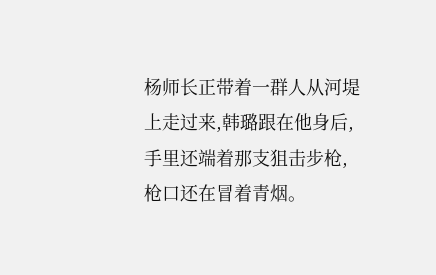杨师长正带着一群人从河堤上走过来,韩璐跟在他身后,手里还端着那支狙击步枪,枪口还在冒着青烟。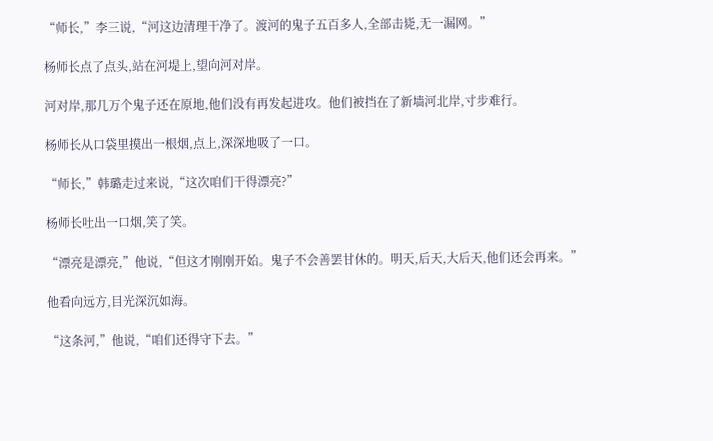“师长,”李三说,“河这边清理干净了。渡河的鬼子五百多人,全部击毙,无一漏网。”

杨师长点了点头,站在河堤上,望向河对岸。

河对岸,那几万个鬼子还在原地,他们没有再发起进攻。他们被挡在了新墙河北岸,寸步难行。

杨师长从口袋里摸出一根烟,点上,深深地吸了一口。

“师长,”韩璐走过来说,“这次咱们干得漂亮?”

杨师长吐出一口烟,笑了笑。

“漂亮是漂亮,”他说,“但这才刚刚开始。鬼子不会善罢甘休的。明天,后天,大后天,他们还会再来。”

他看向远方,目光深沉如海。

“这条河,”他说,“咱们还得守下去。”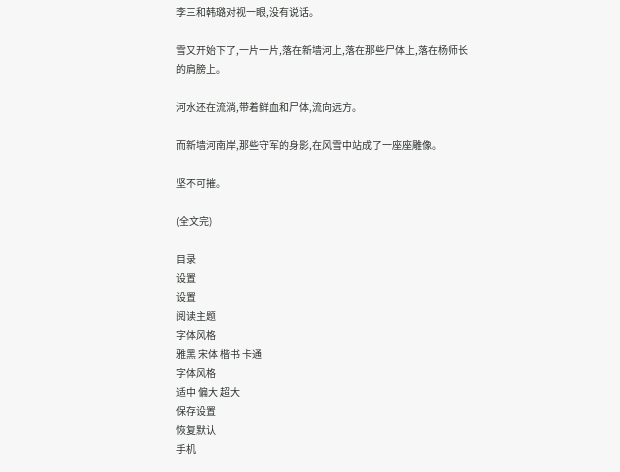李三和韩璐对视一眼,没有说话。

雪又开始下了,一片一片,落在新墙河上,落在那些尸体上,落在杨师长的肩膀上。

河水还在流淌,带着鲜血和尸体,流向远方。

而新墙河南岸,那些守军的身影,在风雪中站成了一座座雕像。

坚不可摧。

(全文完)

目录
设置
设置
阅读主题
字体风格
雅黑 宋体 楷书 卡通
字体风格
适中 偏大 超大
保存设置
恢复默认
手机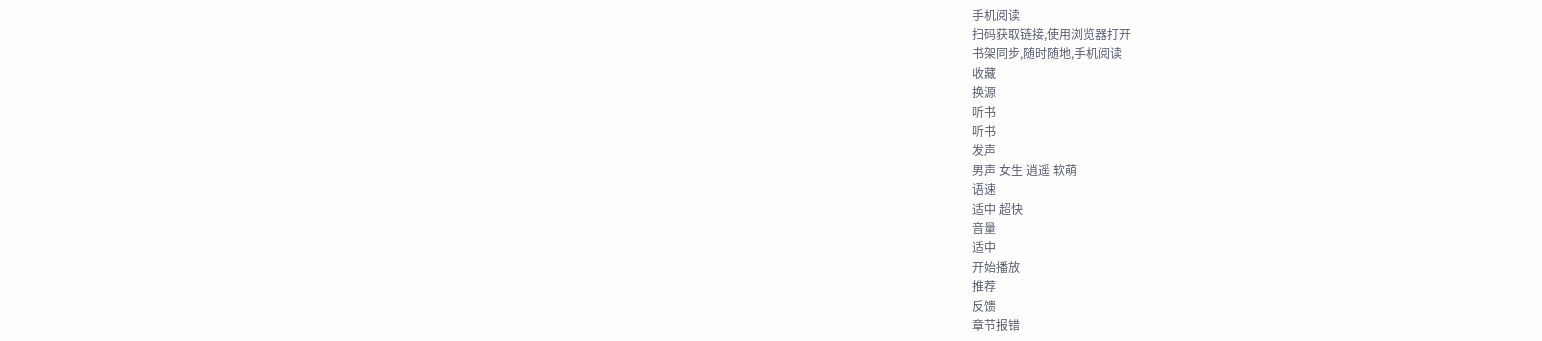手机阅读
扫码获取链接,使用浏览器打开
书架同步,随时随地,手机阅读
收藏
换源
听书
听书
发声
男声 女生 逍遥 软萌
语速
适中 超快
音量
适中
开始播放
推荐
反馈
章节报错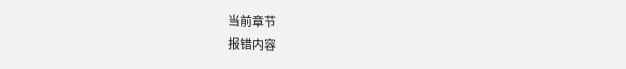当前章节
报错内容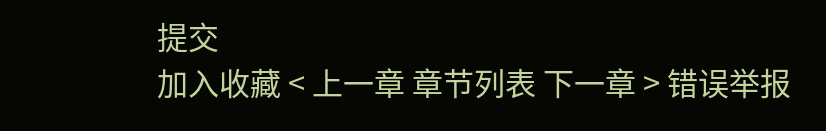提交
加入收藏 < 上一章 章节列表 下一章 > 错误举报